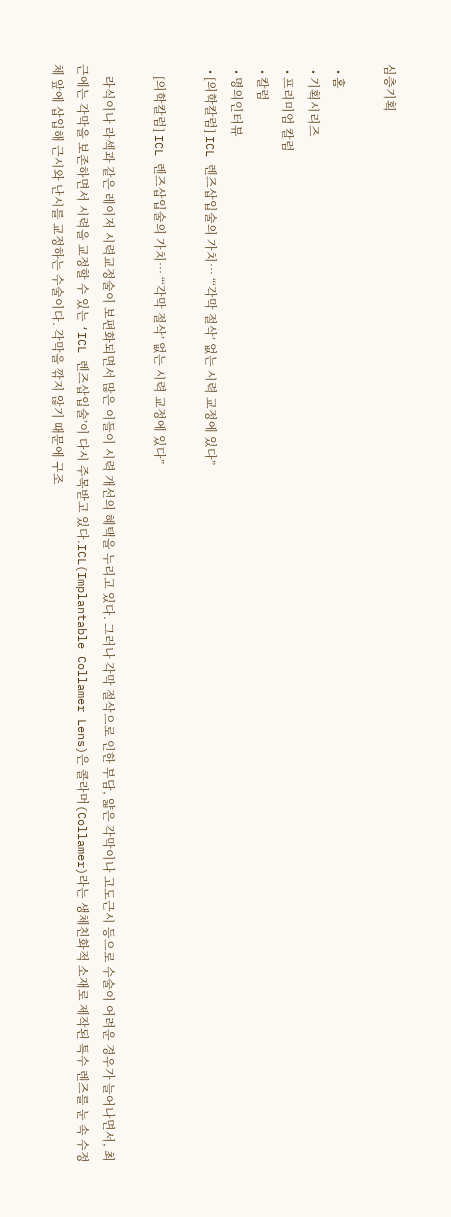심층기획

  • 홈
  • 기획시리즈
  • 프리미엄 칼럼
  • 칼럼
  • 명의인터뷰
  • [의학칼럼] ICL 렌즈삽입술의 가치… “‘각막 절삭’ 없는 시력 교정에 있다”

    [의학칼럼] ICL 렌즈삽입술의 가치… “‘각막 절삭’ 없는 시력 교정에 있다”

    라식이나 라섹과 같은 레이저 시력교정술이 보편화되면서 많은 이들이 시력 개선의 혜택을 누리고 있다. 그러나 각막 절삭으로 인한 부담, 얇은 각막이나 고도근시 등으로 수술이 어려운 경우가 늘어나면서, 최근에는 각막을 보존하면서 시력을 교정할 수 있는 ‘ICL 렌즈삽입술’이 다시 주목받고 있다.ICL(Implantable Collamer Lens)은 콜라머(Collamer)라는 생체친화적 소재로 제작된 특수 렌즈를 눈 속 수정체 앞에 삽입해 근시와 난시를 교정하는 수술이다. 각막을 깎지 않기 때문에 구조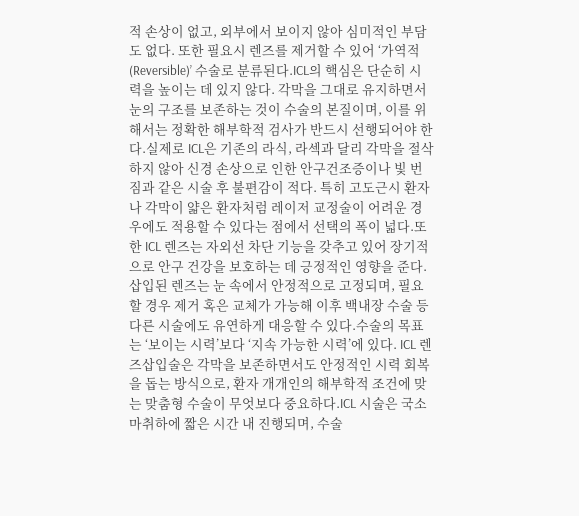적 손상이 없고, 외부에서 보이지 않아 심미적인 부담도 없다. 또한 필요시 렌즈를 제거할 수 있어 ‘가역적(Reversible)’ 수술로 분류된다.ICL의 핵심은 단순히 시력을 높이는 데 있지 않다. 각막을 그대로 유지하면서 눈의 구조를 보존하는 것이 수술의 본질이며, 이를 위해서는 정확한 해부학적 검사가 반드시 선행되어야 한다.실제로 ICL은 기존의 라식, 라섹과 달리 각막을 절삭하지 않아 신경 손상으로 인한 안구건조증이나 빛 번짐과 같은 시술 후 불편감이 적다. 특히 고도근시 환자나 각막이 얇은 환자처럼 레이저 교정술이 어려운 경우에도 적용할 수 있다는 점에서 선택의 폭이 넓다.또한 ICL 렌즈는 자외선 차단 기능을 갖추고 있어 장기적으로 안구 건강을 보호하는 데 긍정적인 영향을 준다. 삽입된 렌즈는 눈 속에서 안정적으로 고정되며, 필요할 경우 제거 혹은 교체가 가능해 이후 백내장 수술 등 다른 시술에도 유연하게 대응할 수 있다.수술의 목표는 ‘보이는 시력’보다 ‘지속 가능한 시력’에 있다. ICL 렌즈삽입술은 각막을 보존하면서도 안정적인 시력 회복을 돕는 방식으로, 환자 개개인의 해부학적 조건에 맞는 맞춤형 수술이 무엇보다 중요하다.ICL 시술은 국소마취하에 짧은 시간 내 진행되며, 수술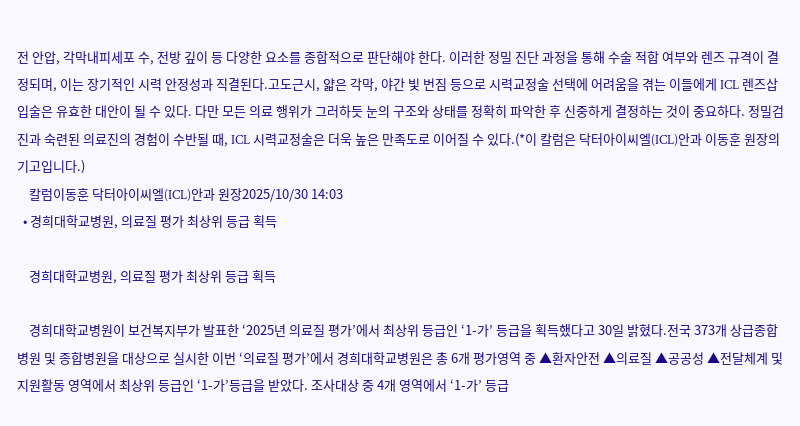전 안압, 각막내피세포 수, 전방 깊이 등 다양한 요소를 종합적으로 판단해야 한다. 이러한 정밀 진단 과정을 통해 수술 적합 여부와 렌즈 규격이 결정되며, 이는 장기적인 시력 안정성과 직결된다.고도근시, 얇은 각막, 야간 빛 번짐 등으로 시력교정술 선택에 어려움을 겪는 이들에게 ICL 렌즈삽입술은 유효한 대안이 될 수 있다. 다만 모든 의료 행위가 그러하듯 눈의 구조와 상태를 정확히 파악한 후 신중하게 결정하는 것이 중요하다. 정밀검진과 숙련된 의료진의 경험이 수반될 때, ICL 시력교정술은 더욱 높은 만족도로 이어질 수 있다.(*이 칼럼은 닥터아이씨엘(ICL)안과 이동훈 원장의 기고입니다.)
    칼럼이동훈 닥터아이씨엘(ICL)안과 원장2025/10/30 14:03
  • 경희대학교병원, 의료질 평가 최상위 등급 획득

    경희대학교병원, 의료질 평가 최상위 등급 획득

    경희대학교병원이 보건복지부가 발표한 ‘2025년 의료질 평가’에서 최상위 등급인 ‘1-가’ 등급을 획득했다고 30일 밝혔다.전국 373개 상급종합병원 및 종합병원을 대상으로 실시한 이번 ‘의료질 평가’에서 경희대학교병원은 총 6개 평가영역 중 ▲환자안전 ▲의료질 ▲공공성 ▲전달체계 및 지원활동 영역에서 최상위 등급인 ‘1-가’등급을 받았다. 조사대상 중 4개 영역에서 ‘1-가’ 등급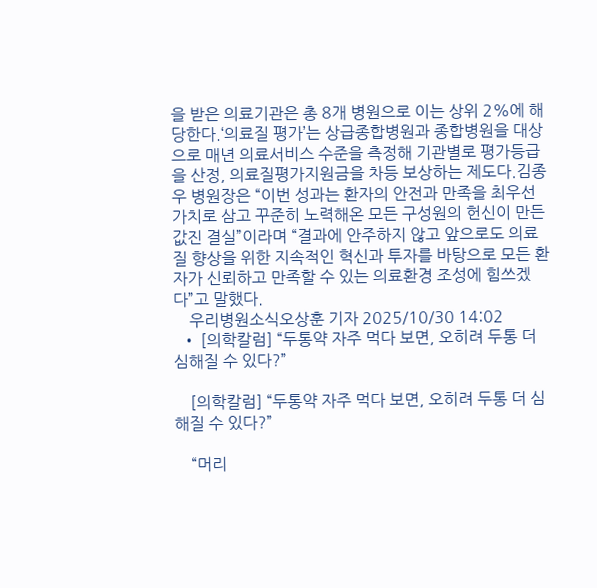을 받은 의료기관은 총 8개 병원으로 이는 상위 2%에 해당한다.‘의료질 평가’는 상급종합병원과 종합병원을 대상으로 매년 의료서비스 수준을 측정해 기관별로 평가등급을 산정, 의료질평가지원금을 차등 보상하는 제도다.김종우 병원장은 “이번 성과는 환자의 안전과 만족을 최우선 가치로 삼고 꾸준히 노력해온 모든 구성원의 헌신이 만든 값진 결실”이라며 “결과에 안주하지 않고 앞으로도 의료질 향상을 위한 지속적인 혁신과 투자를 바탕으로 모든 환자가 신뢰하고 만족할 수 있는 의료환경 조성에 힘쓰겠다”고 말했다.
    우리병원소식오상훈 기자 2025/10/30 14:02
  • [의학칼럼] “두통약 자주 먹다 보면, 오히려 두통 더 심해질 수 있다?”

    [의학칼럼] “두통약 자주 먹다 보면, 오히려 두통 더 심해질 수 있다?”

    “머리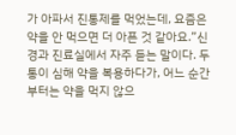가 아파서 진통제를 먹었는데, 요즘은 약을 안 먹으면 더 아픈 것 같아요.”신경과 진료실에서 자주 듣는 말이다. 두통이 심해 약을 복용하다가, 어느 순간부터는 약을 먹지 않으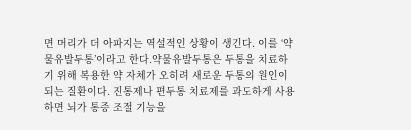면 머리가 더 아파지는 역설적인 상황이 생긴다. 이를 ‘약물유발두통’이라고 한다.약물유발두통은 두통을 치료하기 위해 복용한 약 자체가 오히려 새로운 두통의 원인이 되는 질환이다. 진통제나 편두통 치료제를 과도하게 사용하면 뇌가 통증 조절 기능을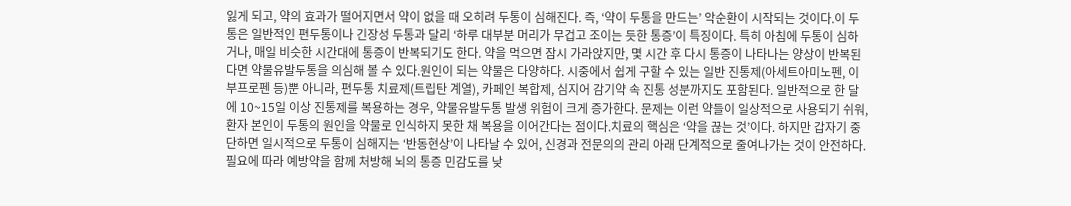잃게 되고, 약의 효과가 떨어지면서 약이 없을 때 오히려 두통이 심해진다. 즉, ‘약이 두통을 만드는’ 악순환이 시작되는 것이다.이 두통은 일반적인 편두통이나 긴장성 두통과 달리 ‘하루 대부분 머리가 무겁고 조이는 듯한 통증’이 특징이다. 특히 아침에 두통이 심하거나, 매일 비슷한 시간대에 통증이 반복되기도 한다. 약을 먹으면 잠시 가라앉지만, 몇 시간 후 다시 통증이 나타나는 양상이 반복된다면 약물유발두통을 의심해 볼 수 있다.원인이 되는 약물은 다양하다. 시중에서 쉽게 구할 수 있는 일반 진통제(아세트아미노펜, 이부프로펜 등)뿐 아니라, 편두통 치료제(트립탄 계열), 카페인 복합제, 심지어 감기약 속 진통 성분까지도 포함된다. 일반적으로 한 달에 10~15일 이상 진통제를 복용하는 경우, 약물유발두통 발생 위험이 크게 증가한다. 문제는 이런 약들이 일상적으로 사용되기 쉬워, 환자 본인이 두통의 원인을 약물로 인식하지 못한 채 복용을 이어간다는 점이다.치료의 핵심은 ‘약을 끊는 것’이다. 하지만 갑자기 중단하면 일시적으로 두통이 심해지는 ‘반동현상’이 나타날 수 있어, 신경과 전문의의 관리 아래 단계적으로 줄여나가는 것이 안전하다.필요에 따라 예방약을 함께 처방해 뇌의 통증 민감도를 낮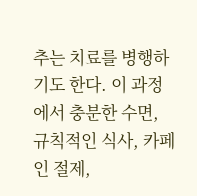추는 치료를 병행하기도 한다. 이 과정에서 충분한 수면, 규칙적인 식사, 카페인 절제,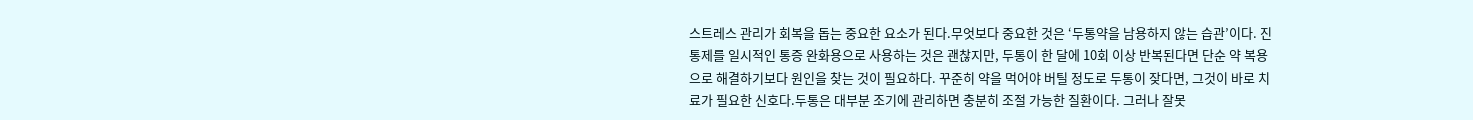스트레스 관리가 회복을 돕는 중요한 요소가 된다.무엇보다 중요한 것은 ‘두통약을 남용하지 않는 습관’이다. 진통제를 일시적인 통증 완화용으로 사용하는 것은 괜찮지만, 두통이 한 달에 10회 이상 반복된다면 단순 약 복용으로 해결하기보다 원인을 찾는 것이 필요하다. 꾸준히 약을 먹어야 버틸 정도로 두통이 잦다면, 그것이 바로 치료가 필요한 신호다.두통은 대부분 조기에 관리하면 충분히 조절 가능한 질환이다. 그러나 잘못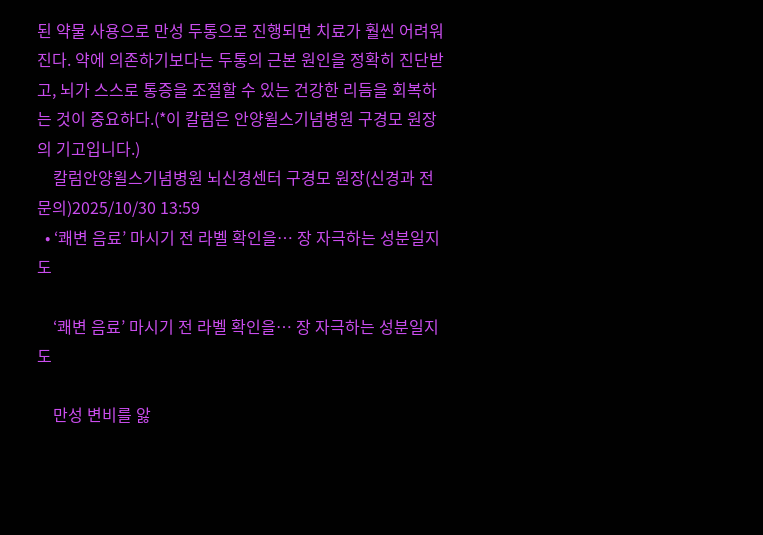된 약물 사용으로 만성 두통으로 진행되면 치료가 훨씬 어려워진다. 약에 의존하기보다는 두통의 근본 원인을 정확히 진단받고, 뇌가 스스로 통증을 조절할 수 있는 건강한 리듬을 회복하는 것이 중요하다.(*이 칼럼은 안양윌스기념병원 구경모 원장의 기고입니다.)
    칼럼안양윌스기념병원 뇌신경센터 구경모 원장(신경과 전문의)2025/10/30 13:59
  • ‘쾌변 음료’ 마시기 전 라벨 확인을… 장 자극하는 성분일지도

    ‘쾌변 음료’ 마시기 전 라벨 확인을… 장 자극하는 성분일지도

    만성 변비를 앓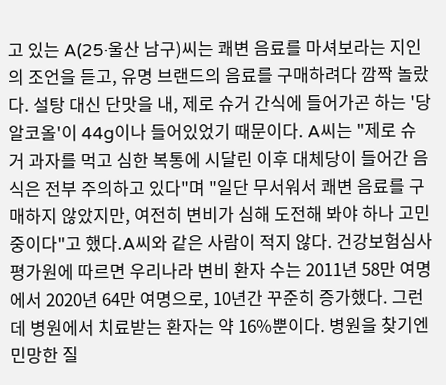고 있는 A(25·울산 남구)씨는 쾌변 음료를 마셔보라는 지인의 조언을 듣고, 유명 브랜드의 음료를 구매하려다 깜짝 놀랐다. 설탕 대신 단맛을 내, 제로 슈거 간식에 들어가곤 하는 '당 알코올'이 44g이나 들어있었기 때문이다. A씨는 "제로 슈거 과자를 먹고 심한 복통에 시달린 이후 대체당이 들어간 음식은 전부 주의하고 있다"며 "일단 무서워서 쾌변 음료를 구매하지 않았지만, 여전히 변비가 심해 도전해 봐야 하나 고민 중이다"고 했다.A씨와 같은 사람이 적지 않다. 건강보험심사평가원에 따르면 우리나라 변비 환자 수는 2011년 58만 여명에서 2020년 64만 여명으로, 10년간 꾸준히 증가했다. 그런데 병원에서 치료받는 환자는 약 16%뿐이다. 병원을 찾기엔 민망한 질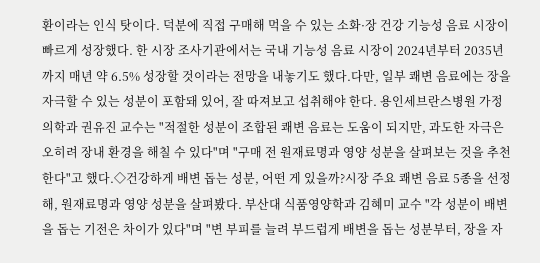환이라는 인식 탓이다. 덕분에 직접 구매해 먹을 수 있는 소화·장 건강 기능성 음료 시장이 빠르게 성장했다. 한 시장 조사기관에서는 국내 기능성 음료 시장이 2024년부터 2035년까지 매년 약 6.5% 성장할 것이라는 전망을 내놓기도 했다.다만, 일부 쾌변 음료에는 장을 자극할 수 있는 성분이 포함돼 있어, 잘 따져보고 섭취해야 한다. 용인세브란스병원 가정의학과 권유진 교수는 "적절한 성분이 조합된 쾌변 음료는 도움이 되지만, 과도한 자극은 오히려 장내 환경을 해칠 수 있다"며 "구매 전 원재료명과 영양 성분을 살펴보는 것을 추천한다"고 했다.◇건강하게 배변 돕는 성분, 어떤 게 있을까?시장 주요 쾌변 음료 5종을 선정해, 원재료명과 영양 성분을 살펴봤다. 부산대 식품영양학과 김혜미 교수 "각 성분이 배변을 돕는 기전은 차이가 있다"며 "변 부피를 늘려 부드럽게 배변을 돕는 성분부터, 장을 자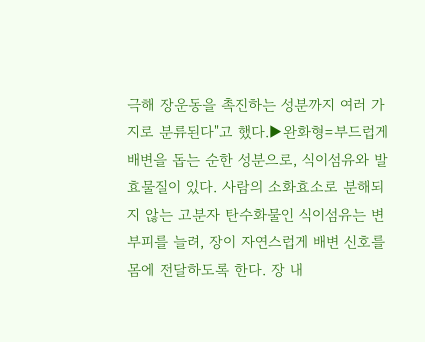극해 장운동을 촉진하는 성분까지 여러 가지로 분류된다"고 했다.▶완화형=부드럽게 배변을 돕는 순한 성분으로, 식이섬유와 발효물질이 있다. 사람의 소화효소로 분해되지 않는 고분자 탄수화물인 식이섬유는 변 부피를 늘려, 장이 자연스럽게 배변 신호를 몸에 전달하도록 한다. 장 내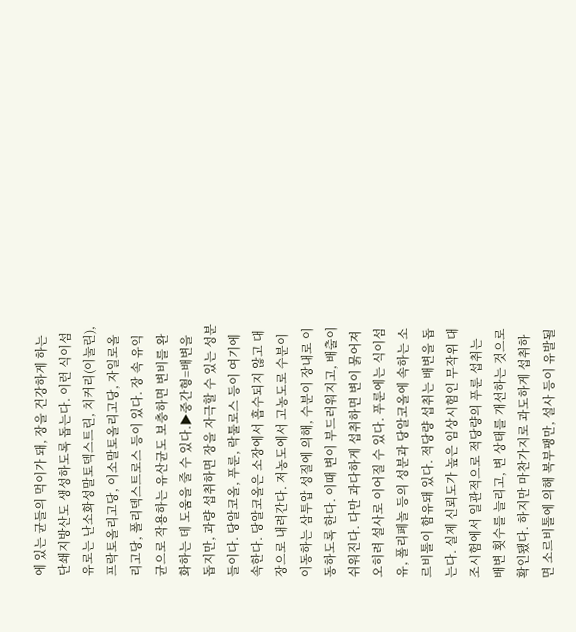에 있는 균들의 먹이가 돼, 장을 건강하게 하는 단쇄지방산도 생성하도록 돕는다. 이런 식이섬유로는 난소화성말토덱스트린, 치커리(이눌린), 프락토올리고당, 이소말토올리고당, 자일로올리고당, 폴리덱스트로스 등이 있다. 장 속 유익균으로 작용하는 유산균도 보충하면 변비를 완화하는 데 도움을 줄 수 있다.▶중간형=배변을 돕지만, 과량 섭취하면 장을 자극할 수 있는 성분들이다. 당알코올, 푸룬, 락툴로스 등이 여기에 속한다. 당알코올은 소장에서 흡수되지 않고 대장으로 내려간다. 저농도에서 고농도로 수분이 이동하는 삼투압 성질에 의해, 수분이 장내로 이동하도록 한다. 이때 변이 부드러워지고, 배출이 쉬워진다. 다만 과다하게 섭취하면 변이 묽어져 오히려 설사로 이어질 수 있다. 푸룬에는 식이섬유, 폴리페놀 등의 성분과 당알코올에 속하는 소르비톨이 함유돼 있다. 적당량 섭취는 배변을 돕는다. 실제 신뢰도가 높은 임상시험인 무작위 대조시험에서 일관적으로 적당량의 푸룬 섭취는 배변 횟수를 늘리고, 변 상태를 개선하는 것으로 확인됐다. 하지만 마찬가지로 과도하게 섭취하면 소르비톨에 의해 복부팽만, 설사 등이 유발될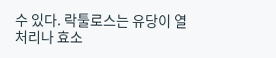수 있다. 락툴로스는 유당이 열처리나 효소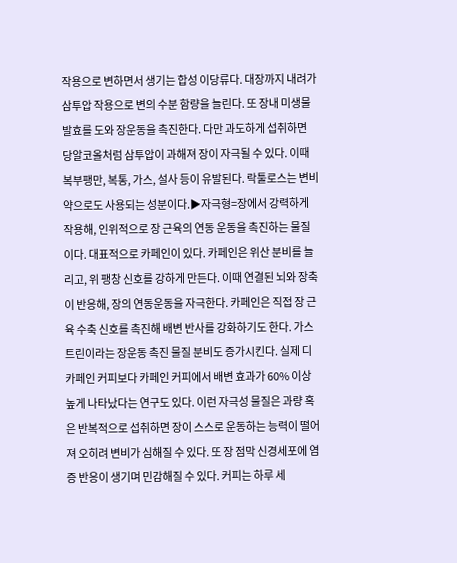작용으로 변하면서 생기는 합성 이당류다. 대장까지 내려가 삼투압 작용으로 변의 수분 함량을 늘린다. 또 장내 미생물 발효를 도와 장운동을 촉진한다. 다만 과도하게 섭취하면 당알코올처럼 삼투압이 과해져 장이 자극될 수 있다. 이때 복부팽만, 복통, 가스, 설사 등이 유발된다. 락툴로스는 변비약으로도 사용되는 성분이다.▶자극형=장에서 강력하게 작용해, 인위적으로 장 근육의 연동 운동을 촉진하는 물질이다. 대표적으로 카페인이 있다. 카페인은 위산 분비를 늘리고, 위 팽창 신호를 강하게 만든다. 이때 연결된 뇌와 장축이 반응해, 장의 연동운동을 자극한다. 카페인은 직접 장 근육 수축 신호를 촉진해 배변 반사를 강화하기도 한다. 가스트린이라는 장운동 촉진 물질 분비도 증가시킨다. 실제 디카페인 커피보다 카페인 커피에서 배변 효과가 60% 이상 높게 나타났다는 연구도 있다. 이런 자극성 물질은 과량 혹은 반복적으로 섭취하면 장이 스스로 운동하는 능력이 떨어져 오히려 변비가 심해질 수 있다. 또 장 점막 신경세포에 염증 반응이 생기며 민감해질 수 있다. 커피는 하루 세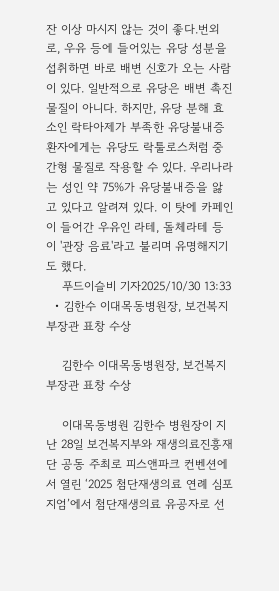잔 이상 마시지 않는 것이 좋다.번외로, 우유 등에 들어있는 유당 성분을 섭취하면 바로 배변 신호가 오는 사람이 있다. 일반적으로 유당은 배변 촉진 물질이 아니다. 하지만, 유당 분해 효소인 락타아제가 부족한 유당불내증 환자에게는 유당도 락툴로스처럼 중간형 물질로 작용할 수 있다. 우리나라는 성인 약 75%가 유당불내증을 앓고 있다고 알려져 있다. 이 탓에 카페인이 들어간 우유인 라테, 돌체라테 등이 '관장 음료'라고 불리며 유명해지기도 했다.
    푸드이슬비 기자2025/10/30 13:33
  • 김한수 이대목동병원장, 보건복지부장관 표창 수상

    김한수 이대목동병원장, 보건복지부장관 표창 수상

    이대목동병원 김한수 병원장이 지난 28일 보건복지부와 재생의료진흥재단 공동 주최로 피스앤파크 컨벤션에서 열린 ‘2025 첨단재생의료 연례 심포지엄’에서 첨단재생의료 유공자로 선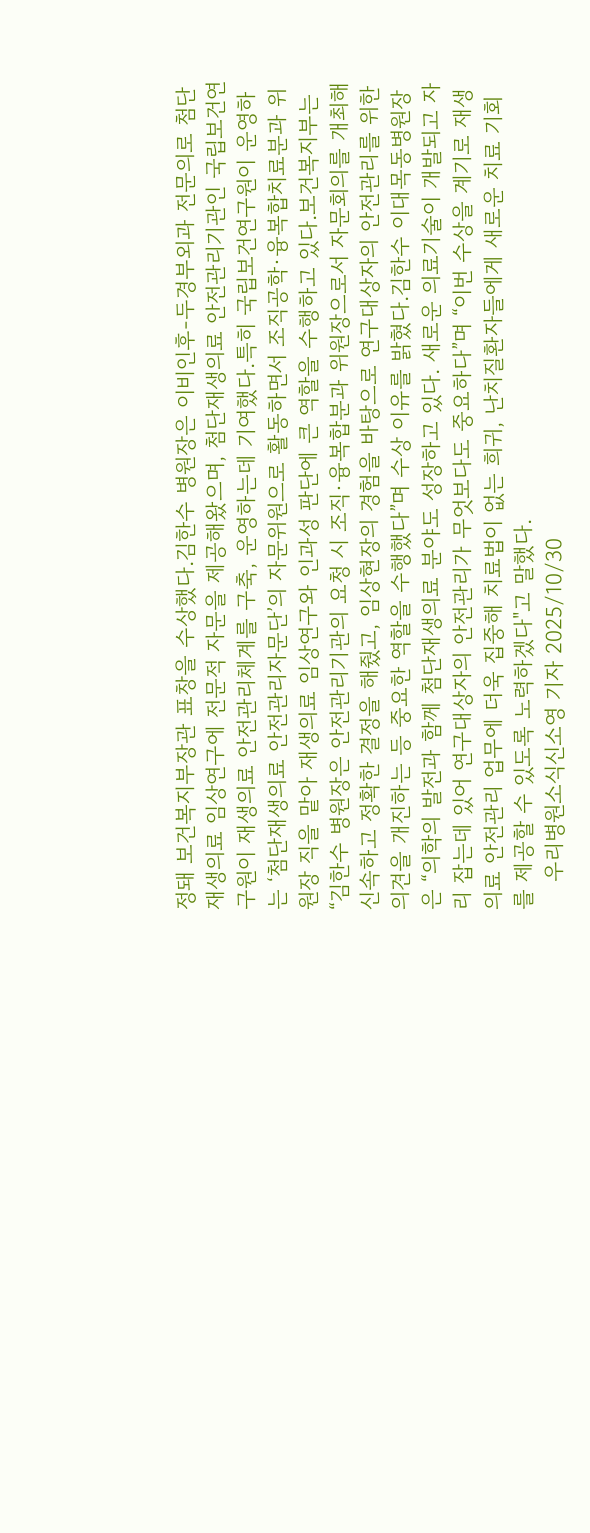정돼 보건복지부장관 표창을 수상했다.김한수 병원장은 이비인후-두경부외과 전문의로 첨단재생의료 임상연구에 전문적 자문을 제공해왔으며, 첨단재생의료 안전관리기관인 국립보건연구원이 재생의료 안전관리체계를 구축, 운영하는데 기여했다.특히 국립보건연구원이 운영하는 ‘첨단재생의료 안전관리자문단’의 자문위원으로 활동하면서 조직공학·융복합치료분과 위원장 직을 맡아 재생의료 임상연구와 인과성 판단에 큰 역할을 수행하고 있다.보건복지부는 “김한수 병원장은 안전관리기관의 요청 시 조직·융복합분과 위원장으로서 자문회의를 개최해 신속하고 정확한 결정을 해줬고, 임상현장의 경험을 바탕으로 연구대상자의 안전관리를 위한 의견을 개진하는 등 중요한 역할을 수행했다”며 수상 이유를 밝혔다.김한수 이대목동병원장은 “의학의 발전과 함께 첨단재생의료 분야도 성장하고 있다. 새로운 의료기술이 개발되고 자리 잡는데 있어 연구대상자의 안전관리가 무엇보다도 중요하다”며 “이번 수상을 계기로 재생의료 안전관리 업무에 더욱 집중해 치료법이 없는 희귀, 난치질환자들에게 새로운 치료 기회를 제공할 수 있도록 노력하겠다"고 말했다.
    우리병원소식신소영 기자 2025/10/30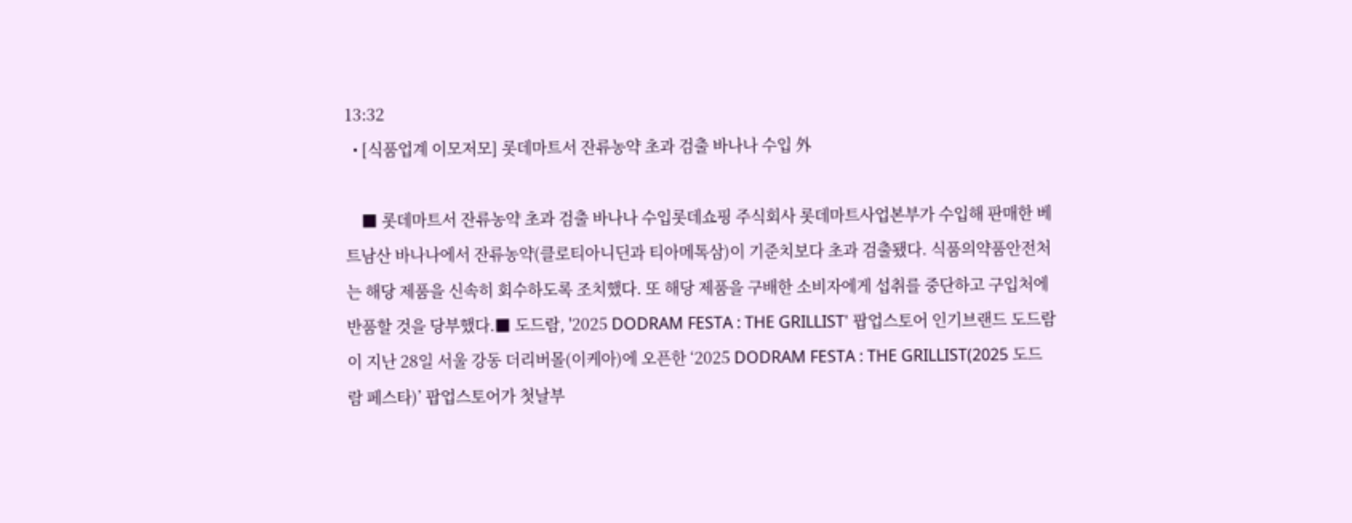13:32
  • [식품업계 이모저모] 롯데마트서 잔류농약 초과 검출 바나나 수입 外

    ■ 롯데마트서 잔류농약 초과 검출 바나나 수입롯데쇼핑 주식회사 롯데마트사업본부가 수입해 판매한 베트남산 바나나에서 잔류농약(클로티아니딘과 티아메톡삼)이 기준치보다 초과 검출됐다. 식품의약품안전처는 해당 제품을 신속히 회수하도록 조치했다. 또 해당 제품을 구배한 소비자에게 섭취를 중단하고 구입처에 반품할 것을 당부했다.■ 도드람, '2025 DODRAM FESTA : THE GRILLIST' 팝업스토어 인기브랜드 도드람이 지난 28일 서울 강동 더리버몰(이케아)에 오픈한 ‘2025 DODRAM FESTA : THE GRILLIST(2025 도드람 페스타)’ 팝업스토어가 첫날부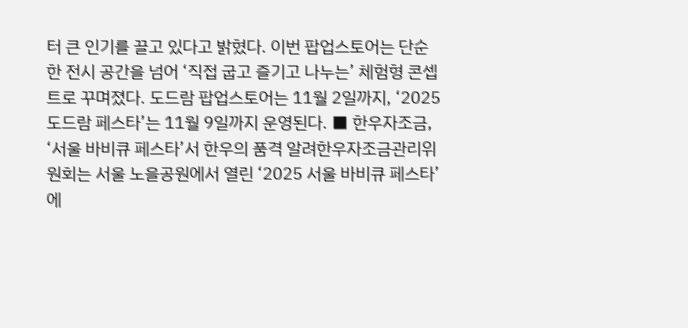터 큰 인기를 끌고 있다고 밝혔다. 이번 팝업스토어는 단순한 전시 공간을 넘어 ‘직접 굽고 즐기고 나누는’ 체험형 콘셉트로 꾸며졌다. 도드람 팝업스토어는 11월 2일까지, ‘2025 도드람 페스타’는 11월 9일까지 운영된다. ■ 한우자조금, ‘서울 바비큐 페스타’서 한우의 품격 알려한우자조금관리위원회는 서울 노을공원에서 열린 ‘2025 서울 바비큐 페스타’에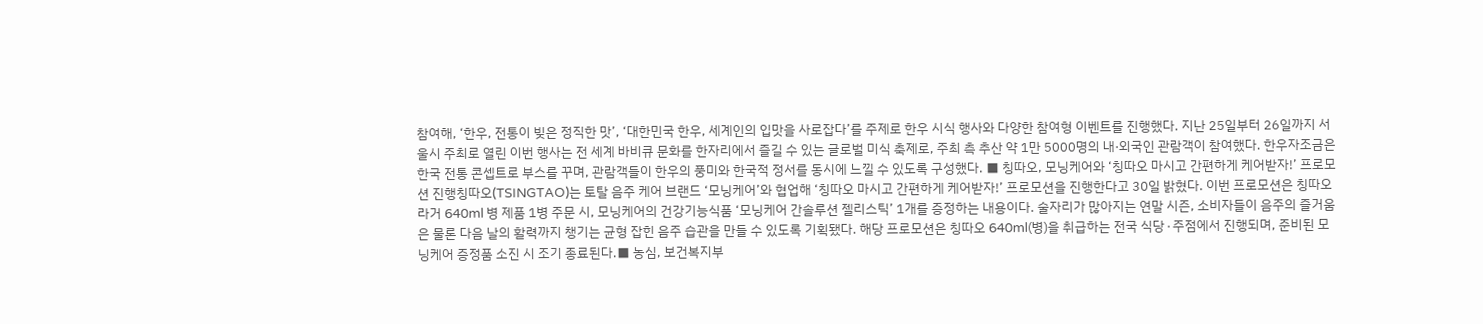참여해, ‘한우, 전통이 빚은 정직한 맛’, ‘대한민국 한우, 세계인의 입맛을 사로잡다’를 주제로 한우 시식 행사와 다양한 참여형 이벤트를 진행했다. 지난 25일부터 26일까지 서울시 주최로 열린 이번 행사는 전 세계 바비큐 문화를 한자리에서 즐길 수 있는 글로벌 미식 축제로, 주최 측 추산 약 1만 5000명의 내·외국인 관람객이 참여했다. 한우자조금은 한국 전통 콘셉트로 부스를 꾸며, 관람객들이 한우의 풍미와 한국적 정서를 동시에 느낄 수 있도록 구성했다. ■ 칭따오, 모닝케어와 ‘칭따오 마시고 간편하게 케어받자!’ 프로모션 진행칭따오(TSINGTAO)는 토탈 음주 케어 브랜드 ‘모닝케어’와 협업해 ‘칭따오 마시고 간편하게 케어받자!’ 프로모션을 진행한다고 30일 밝혔다. 이번 프로모션은 칭따오 라거 640ml 병 제품 1병 주문 시, 모닝케어의 건강기능식품 ‘모닝케어 간솔루션 젤리스틱’ 1개를 증정하는 내용이다. 술자리가 많아지는 연말 시즌, 소비자들이 음주의 즐거움은 물론 다음 날의 활력까지 챙기는 균형 잡힌 음주 습관을 만들 수 있도록 기획됐다. 해당 프로모션은 칭따오 640ml(병)을 취급하는 전국 식당∙주점에서 진행되며, 준비된 모닝케어 증정품 소진 시 조기 종료된다.■ 농심, 보건복지부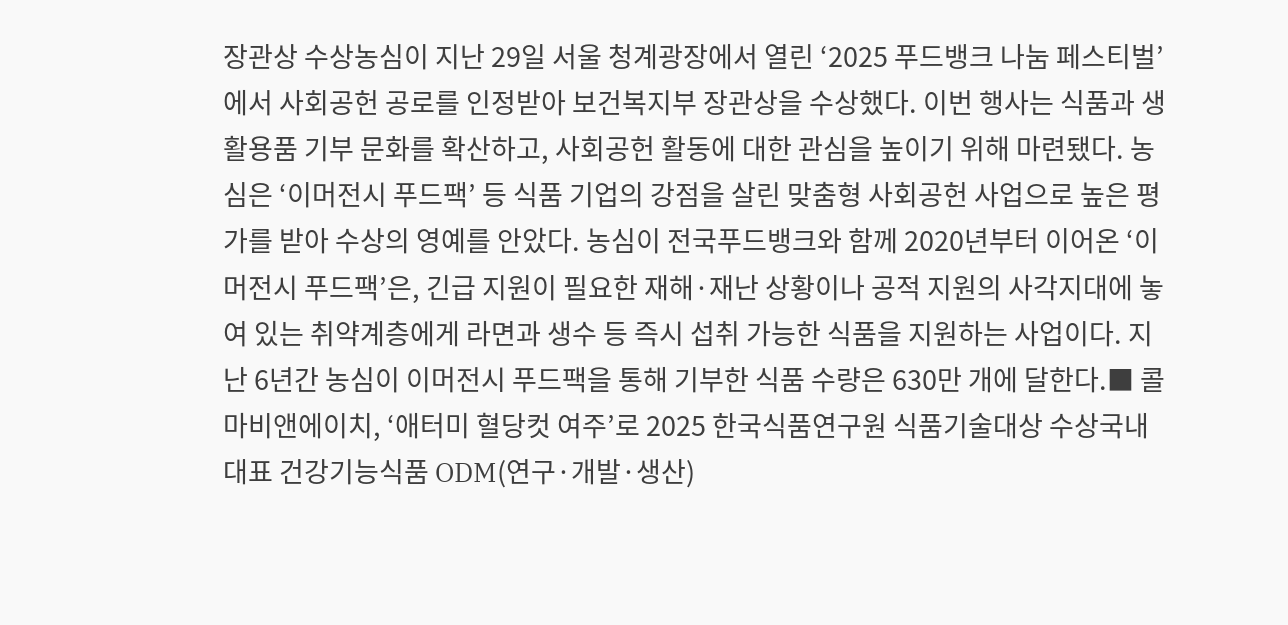장관상 수상농심이 지난 29일 서울 청계광장에서 열린 ‘2025 푸드뱅크 나눔 페스티벌’에서 사회공헌 공로를 인정받아 보건복지부 장관상을 수상했다. 이번 행사는 식품과 생활용품 기부 문화를 확산하고, 사회공헌 활동에 대한 관심을 높이기 위해 마련됐다. 농심은 ‘이머전시 푸드팩’ 등 식품 기업의 강점을 살린 맞춤형 사회공헌 사업으로 높은 평가를 받아 수상의 영예를 안았다. 농심이 전국푸드뱅크와 함께 2020년부터 이어온 ‘이머전시 푸드팩’은, 긴급 지원이 필요한 재해·재난 상황이나 공적 지원의 사각지대에 놓여 있는 취약계층에게 라면과 생수 등 즉시 섭취 가능한 식품을 지원하는 사업이다. 지난 6년간 농심이 이머전시 푸드팩을 통해 기부한 식품 수량은 630만 개에 달한다.■ 콜마비앤에이치, ‘애터미 혈당컷 여주’로 2025 한국식품연구원 식품기술대상 수상국내 대표 건강기능식품 ODM(연구·개발·생산)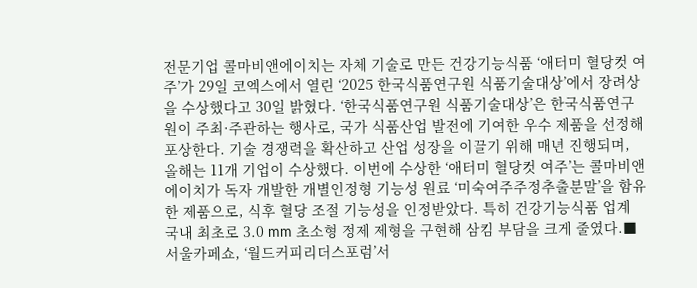전문기업 콜마비앤에이치는 자체 기술로 만든 건강기능식품 ‘애터미 혈당컷 여주’가 29일 코엑스에서 열린 ‘2025 한국식품연구원 식품기술대상’에서 장려상을 수상했다고 30일 밝혔다. ‘한국식품연구원 식품기술대상’은 한국식품연구원이 주최·주관하는 행사로, 국가 식품산업 발전에 기여한 우수 제품을 선정해 포상한다. 기술 경쟁력을 확산하고 산업 성장을 이끌기 위해 매년 진행되며, 올해는 11개 기업이 수상했다. 이번에 수상한 ‘애터미 혈당컷 여주’는 콜마비앤에이치가 독자 개발한 개별인정형 기능성 원료 ‘미숙여주주정추출분말’을 함유한 제품으로, 식후 혈당 조절 기능성을 인정받았다. 특히 건강기능식품 업계 국내 최초로 3.0 mm 초소형 정제 제형을 구현해 삼킴 부담을 크게 줄였다.■ 서울카페쇼, ‘월드커피리더스포럼’서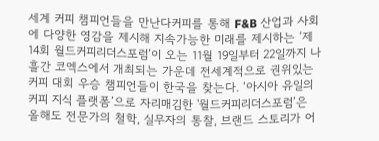세계 커피 챔피언들을 만난다커피를 통해 F&B 산업과 사회에 다양한 영감을 제시해 지속가능한 미래를 제시하는 ‘제14회 월드커피리더스포럼’이 오는 11월 19일부터 22일까지 나흘간 코엑스에서 개최되는 가운데 전세계적으로 권위있는 커피 대회 우승 챔피언들이 한국을 찾는다. ‘아시아 유일의 커피 지식 플랫폼’으로 자리매김한 '월드커피리더스포럼’은 올해도 전문가의 철학, 실무자의 통찰, 브랜드 스토리가 어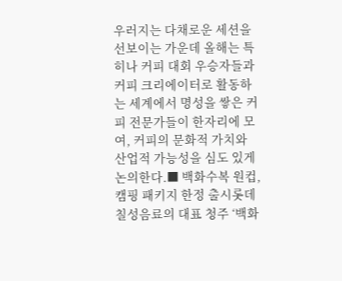우러지는 다채로운 세션을 선보이는 가운데 올해는 특히나 커피 대회 우승자들과 커피 크리에이터로 활동하는 세계에서 명성을 쌓은 커피 전문가들이 한자리에 모여, 커피의 문화적 가치와 산업적 가능성을 심도 있게 논의한다.■ 백화수복 원컵, 캠핑 패키지 한정 출시롯데칠성음료의 대표 청주 ‘백화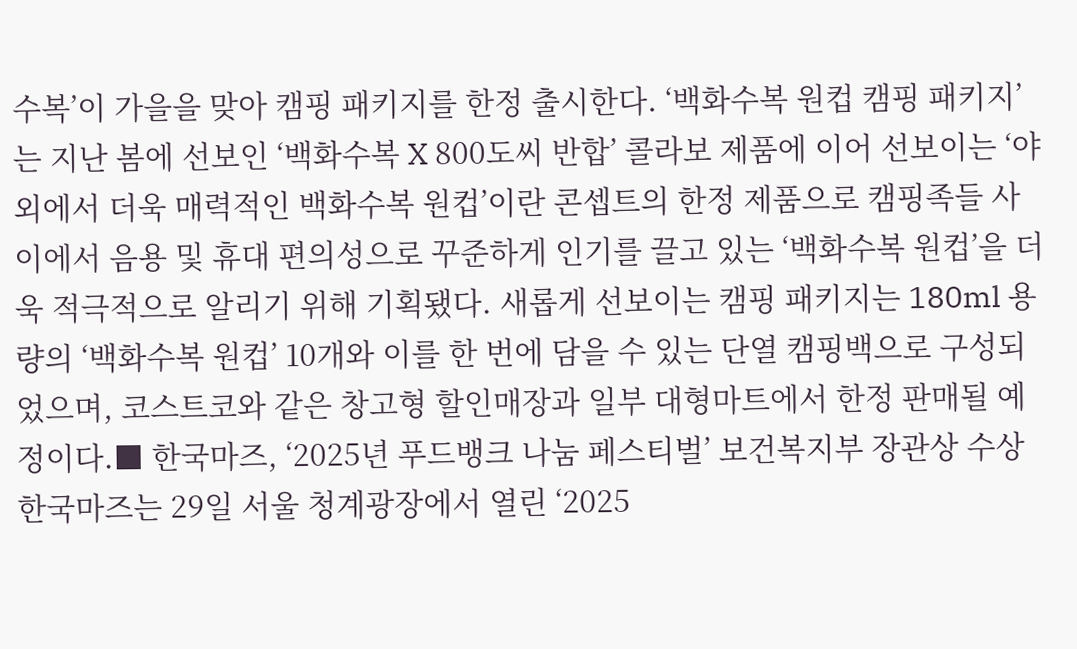수복’이 가을을 맞아 캠핑 패키지를 한정 출시한다. ‘백화수복 원컵 캠핑 패키지’는 지난 봄에 선보인 ‘백화수복 X 800도씨 반합’ 콜라보 제품에 이어 선보이는 ‘야외에서 더욱 매력적인 백화수복 원컵’이란 콘셉트의 한정 제품으로 캠핑족들 사이에서 음용 및 휴대 편의성으로 꾸준하게 인기를 끌고 있는 ‘백화수복 원컵’을 더욱 적극적으로 알리기 위해 기획됐다. 새롭게 선보이는 캠핑 패키지는 180ml 용량의 ‘백화수복 원컵’ 10개와 이를 한 번에 담을 수 있는 단열 캠핑백으로 구성되었으며, 코스트코와 같은 창고형 할인매장과 일부 대형마트에서 한정 판매될 예정이다.■ 한국마즈, ‘2025년 푸드뱅크 나눔 페스티벌’ 보건복지부 장관상 수상 한국마즈는 29일 서울 청계광장에서 열린 ‘2025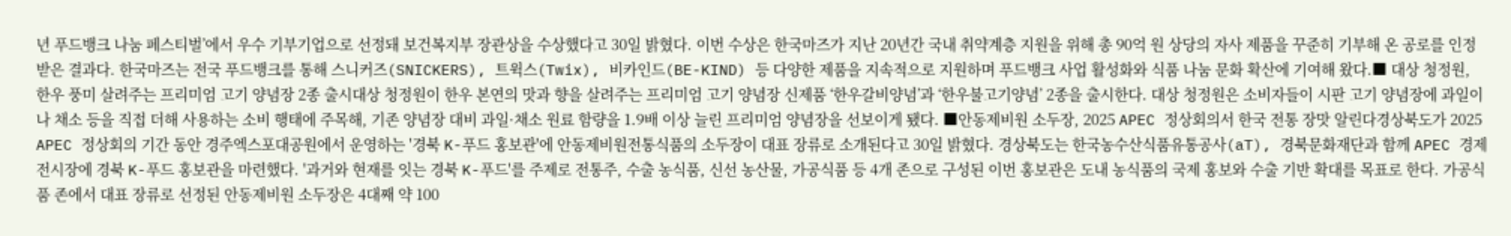년 푸드뱅크 나눔 페스티벌’에서 우수 기부기업으로 선정돼 보건복지부 장관상을 수상했다고 30일 밝혔다. 이번 수상은 한국마즈가 지난 20년간 국내 취약계층 지원을 위해 총 90억 원 상당의 자사 제품을 꾸준히 기부해 온 공로를 인정받은 결과다. 한국마즈는 전국 푸드뱅크를 통해 스니커즈(SNICKERS), 트윅스(Twix), 비카인드(BE-KIND) 등 다양한 제품을 지속적으로 지원하며 푸드뱅크 사업 활성화와 식품 나눔 문화 확산에 기여해 왔다.■ 대상 청정원, 한우 풍미 살려주는 프리미엄 고기 양념장 2종 출시대상 청정원이 한우 본연의 맛과 향을 살려주는 프리미엄 고기 양념장 신제품 ‘한우갈비양념’과 ‘한우불고기양념’ 2종을 출시한다. 대상 청정원은 소비자들이 시판 고기 양념장에 과일이나 채소 등을 직접 더해 사용하는 소비 행태에 주목해, 기존 양념장 대비 과일·채소 원료 함량을 1.9배 이상 늘린 프리미엄 양념장을 선보이게 됐다. ■안동제비원 소두장, 2025 APEC 정상회의서 한국 전통 장맛 알린다경상북도가 2025 APEC 정상회의 기간 동안 경주엑스포대공원에서 운영하는 '경북 K-푸드 홍보관'에 안동제비원전통식품의 소두장이 대표 장류로 소개된다고 30일 밝혔다. 경상북도는 한국농수산식품유통공사(aT), 경북문화재단과 함께 APEC 경제전시장에 경북 K-푸드 홍보관을 마련했다. '과거와 현재를 잇는 경북 K-푸드'를 주제로 전통주, 수출 농식품, 신선 농산물, 가공식품 등 4개 존으로 구성된 이번 홍보관은 도내 농식품의 국제 홍보와 수출 기반 확대를 목표로 한다. 가공식품 존에서 대표 장류로 선정된 안동제비원 소두장은 4대째 약 100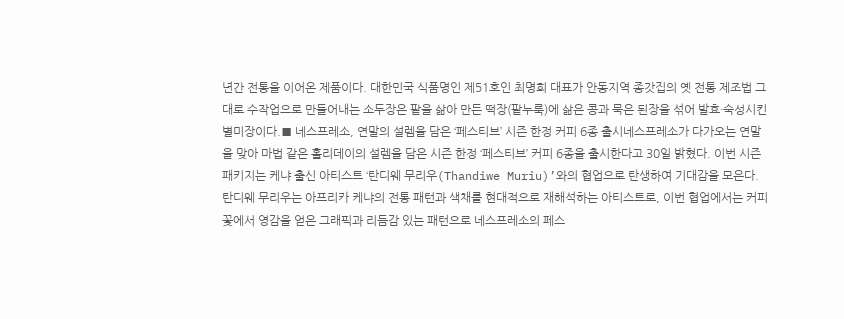년간 전통을 이어온 제품이다. 대한민국 식품명인 제51호인 최명희 대표가 안동지역 종갓집의 옛 전통 제조법 그대로 수작업으로 만들어내는 소두장은 팥을 삶아 만든 떡장(팥누룩)에 삶은 콩과 묵은 된장을 섞어 발효·숙성시킨 별미장이다.■ 네스프레소, 연말의 설렘을 담은 ‘페스티브’ 시즌 한정 커피 6종 출시네스프레소가 다가오는 연말을 맞아 마법 같은 홀리데이의 설렘을 담은 시즌 한정 ‘페스티브’ 커피 6종을 출시한다고 30일 밝혔다. 이번 시즌 패키지는 케냐 출신 아티스트 ‘탄디웨 무리우(Thandiwe Muriu)’와의 협업으로 탄생하여 기대감을 모은다. 탄디웨 무리우는 아프리카 케냐의 전통 패턴과 색채를 현대적으로 재해석하는 아티스트로, 이번 협업에서는 커피꽃에서 영감을 얻은 그래픽과 리듬감 있는 패턴으로 네스프레소의 페스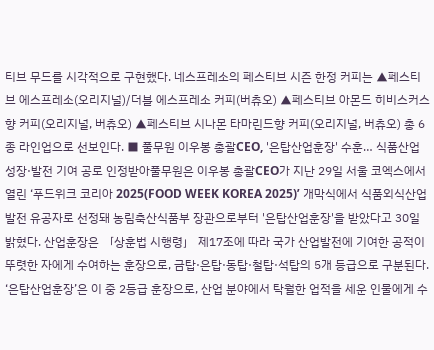티브 무드를 시각적으로 구현했다. 네스프레소의 페스티브 시즌 한정 커피는 ▲페스티브 에스프레소(오리지널)/더블 에스프레소 커피(버츄오) ▲페스티브 아몬드 히비스커스향 커피(오리지널, 버츄오) ▲페스티브 시나몬 타마린드향 커피(오리지널, 버츄오) 총 6종 라인업으로 선보인다. ■ 풀무원 이우봉 총괄CEO, '은탑산업훈장' 수훈… 식품산업 성장·발전 기여 공로 인정받아풀무원은 이우봉 총괄CEO가 지난 29일 서울 코엑스에서 열린 ‘푸드위크 코리아 2025(FOOD WEEK KOREA 2025)’ 개막식에서 식품외식산업 발전 유공자로 선정돼 농림축산식품부 장관으로부터 '은탑산업훈장'을 받았다고 30일 밝혔다. 산업훈장은 「상훈법 시행령」 제17조에 따라 국가 산업발전에 기여한 공적이 뚜렷한 자에게 수여하는 훈장으로, 금탑·은탑·동탑·철탑·석탑의 5개 등급으로 구분된다. ‘은탑산업훈장’은 이 중 2등급 훈장으로, 산업 분야에서 탁월한 업적을 세운 인물에게 수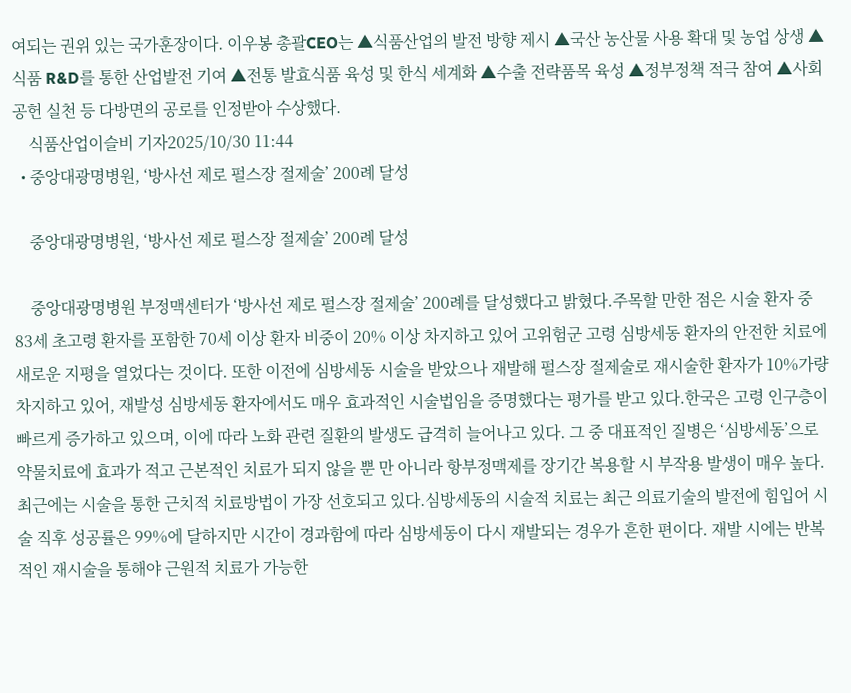여되는 권위 있는 국가훈장이다. 이우봉 총괄CEO는 ▲식품산업의 발전 방향 제시 ▲국산 농산물 사용 확대 및 농업 상생 ▲식품 R&D를 통한 산업발전 기여 ▲전통 발효식품 육성 및 한식 세계화 ▲수출 전략품목 육성 ▲정부정책 적극 참여 ▲사회공헌 실천 등 다방면의 공로를 인정받아 수상했다.
    식품산업이슬비 기자2025/10/30 11:44
  • 중앙대광명병원, ‘방사선 제로 펄스장 절제술’ 200례 달성

    중앙대광명병원, ‘방사선 제로 펄스장 절제술’ 200례 달성

    중앙대광명병원 부정맥센터가 ‘방사선 제로 펄스장 절제술’ 200례를 달성했다고 밝혔다.주목할 만한 점은 시술 환자 중 83세 초고령 환자를 포함한 70세 이상 환자 비중이 20% 이상 차지하고 있어 고위험군 고령 심방세동 환자의 안전한 치료에 새로운 지평을 열었다는 것이다. 또한 이전에 심방세동 시술을 받았으나 재발해 펄스장 절제술로 재시술한 환자가 10%가량 차지하고 있어, 재발성 심방세동 환자에서도 매우 효과적인 시술법임을 증명했다는 평가를 받고 있다.한국은 고령 인구층이 빠르게 증가하고 있으며, 이에 따라 노화 관련 질환의 발생도 급격히 늘어나고 있다. 그 중 대표적인 질병은 ‘심방세동’으로 약물치료에 효과가 적고 근본적인 치료가 되지 않을 뿐 만 아니라 항부정맥제를 장기간 복용할 시 부작용 발생이 매우 높다. 최근에는 시술을 통한 근치적 치료방법이 가장 선호되고 있다.심방세동의 시술적 치료는 최근 의료기술의 발전에 힘입어 시술 직후 성공률은 99%에 달하지만 시간이 경과함에 따라 심방세동이 다시 재발되는 경우가 흔한 편이다. 재발 시에는 반복적인 재시술을 통해야 근원적 치료가 가능한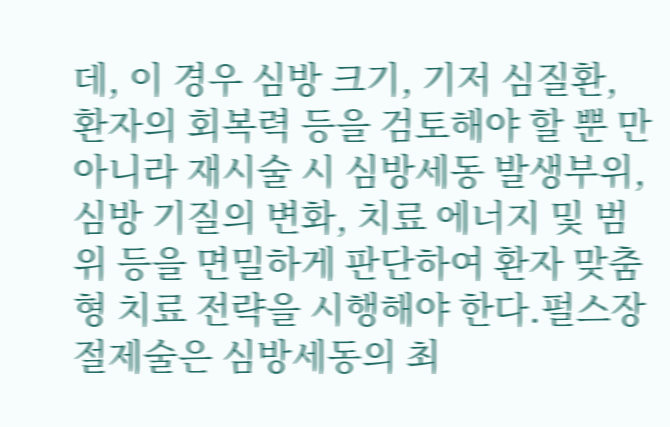데, 이 경우 심방 크기, 기저 심질환, 환자의 회복력 등을 검토해야 할 뿐 만 아니라 재시술 시 심방세동 발생부위, 심방 기질의 변화, 치료 에너지 및 범위 등을 면밀하게 판단하여 환자 맞춤형 치료 전략을 시행해야 한다.펄스장 절제술은 심방세동의 최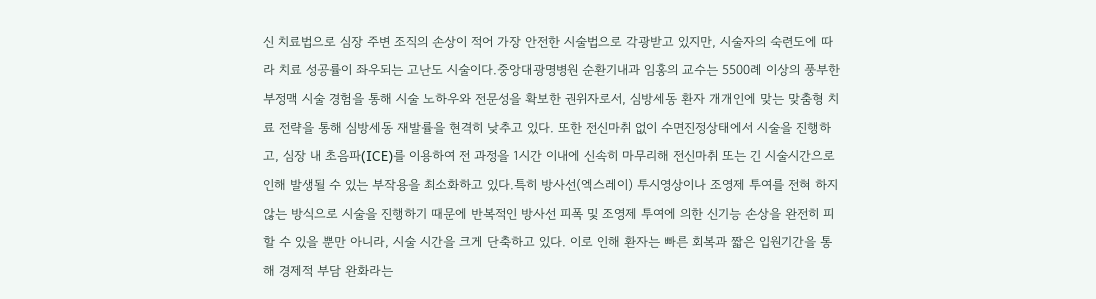신 치료법으로 심장 주변 조직의 손상이 적어 가장 안전한 시술법으로 각광받고 있지만, 시술자의 숙련도에 따라 치료 성공률이 좌우되는 고난도 시술이다.중앙대광명병원 순환기내과 임홍의 교수는 5500례 이상의 풍부한 부정맥 시술 경험을 통해 시술 노하우와 전문성을 확보한 권위자로서, 심방세동 환자 개개인에 맞는 맞춤형 치료 전략을 통해 심방세동 재발률을 현격히 낮추고 있다. 또한 전신마취 없이 수면진정상태에서 시술을 진행하고, 심장 내 초음파(ICE)를 이용하여 전 과정을 1시간 이내에 신속히 마무리해 전신마취 또는 긴 시술시간으로 인해 발생될 수 있는 부작용을 최소화하고 있다.특히 방사선(엑스레이) 투시영상이나 조영제 투여를 전혀 하지 않는 방식으로 시술을 진행하기 때문에 반복적인 방사선 피폭 및 조영제 투여에 의한 신기능 손상을 완전히 피할 수 있을 뿐만 아니라, 시술 시간을 크게 단축하고 있다. 이로 인해 환자는 빠른 회복과 짧은 입원기간을 통해 경제적 부담 완화라는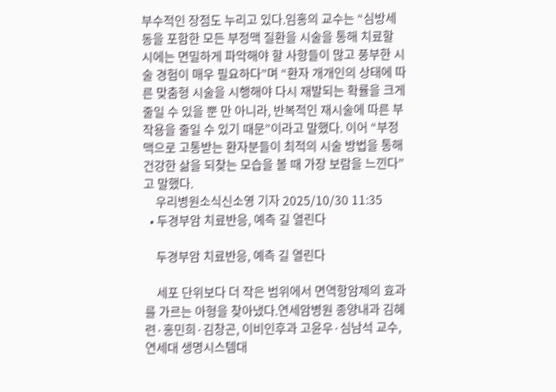부수적인 장점도 누리고 있다.임홍의 교수는 “심방세동을 포함한 모든 부정맥 질환을 시술을 통해 치료할 시에는 면밀하게 파악해야 할 사항들이 많고 풍부한 시술 경험이 매우 필요하다”며 “환자 개개인의 상태에 따른 맞춤형 시술을 시행해야 다시 재발되는 확률을 크게 줄일 수 있을 뿐 만 아니라, 반복적인 재시술에 따른 부작용을 줄일 수 있기 때문”이라고 말했다. 이어 “부정맥으로 고통받는 환자분들이 최적의 시술 방법을 통해 건강한 삶을 되찾는 모습을 볼 때 가장 보람을 느낀다”고 말했다.
    우리병원소식신소영 기자 2025/10/30 11:35
  • 두경부암 치료반응, 예측 길 열린다

    두경부암 치료반응, 예측 길 열린다

    세포 단위보다 더 작은 범위에서 면역항암제의 효과를 가르는 아형을 찾아냈다.연세암병원 종양내과 김혜련·홍민희·김창곤, 이비인후과 고윤우·심남석 교수, 연세대 생명시스템대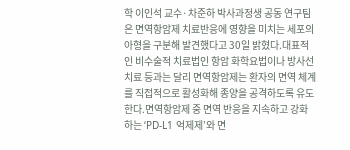학 이인석 교수·차준하 박사과정생 공동 연구팀은 면역항암제 치료반응에 영향을 미치는 세포의 아형을 구분해 발견했다고 30일 밝혔다.대표적인 비수술적 치료법인 항암 화학요법이나 방사선 치료 등과는 달리 면역항암제는 환자의 면역 체계를 직접적으로 활성화해 종양을 공격하도록 유도한다.면역항암제 중 면역 반응을 지속하고 강화하는 ‘PD-L1 억제제’와 면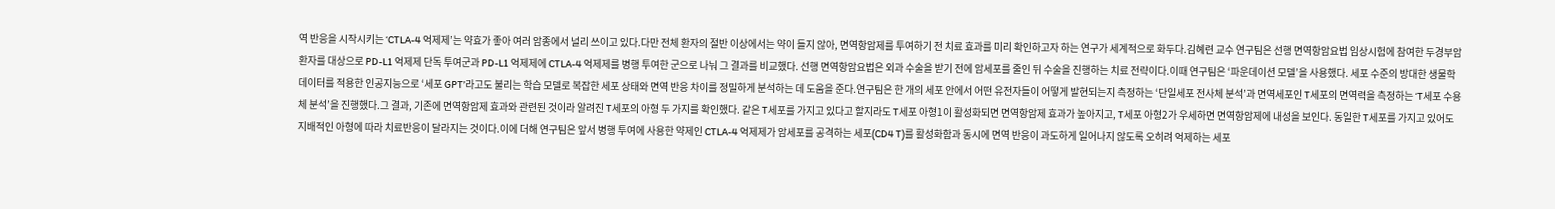역 반응을 시작시키는 ‘CTLA-4 억제제’는 약효가 좋아 여러 암종에서 널리 쓰이고 있다.다만 전체 환자의 절반 이상에서는 약이 들지 않아, 면역항암제를 투여하기 전 치료 효과를 미리 확인하고자 하는 연구가 세계적으로 화두다.김혜련 교수 연구팀은 선행 면역항암요법 임상시험에 참여한 두경부암 환자를 대상으로 PD-L1 억제제 단독 투여군과 PD-L1 억제제에 CTLA-4 억제제를 병행 투여한 군으로 나눠 그 결과를 비교했다. 선행 면역항암요법은 외과 수술을 받기 전에 암세포를 줄인 뒤 수술을 진행하는 치료 전략이다.이때 연구팀은 ‘파운데이션 모델’을 사용했다. 세포 수준의 방대한 생물학 데이터를 적용한 인공지능으로 ‘세포 GPT’라고도 불리는 학습 모델로 복잡한 세포 상태와 면역 반응 차이를 정밀하게 분석하는 데 도움을 준다.연구팀은 한 개의 세포 안에서 어떤 유전자들이 어떻게 발현되는지 측정하는 ‘단일세포 전사체 분석’과 면역세포인 T세포의 면역력을 측정하는 ‘T세포 수용체 분석’을 진행했다.그 결과, 기존에 면역항암제 효과와 관련된 것이라 알려진 T세포의 아형 두 가지를 확인했다. 같은 T세포를 가지고 있다고 할지라도 T세포 아형1이 활성화되면 면역항암제 효과가 높아지고, T세포 아형2가 우세하면 면역항암제에 내성을 보인다. 동일한 T세포를 가지고 있어도 지배적인 아형에 따라 치료반응이 달라지는 것이다.이에 더해 연구팀은 앞서 병행 투여에 사용한 약제인 CTLA-4 억제제가 암세포를 공격하는 세포(CD4 T)를 활성화함과 동시에 면역 반응이 과도하게 일어나지 않도록 오히려 억제하는 세포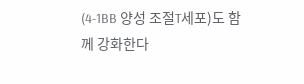(4-1BB 양성 조절T세포)도 함께 강화한다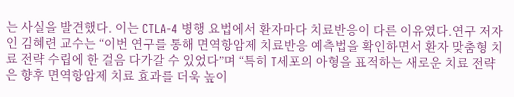는 사실을 발견했다. 이는 CTLA-4 병행 요법에서 환자마다 치료반응이 다른 이유였다.연구 저자인 김혜련 교수는 “이번 연구를 통해 면역항암제 치료반응 예측법을 확인하면서 환자 맞춤형 치료 전략 수립에 한 걸음 다가갈 수 있었다”며 “특히 T세포의 아형을 표적하는 새로운 치료 전략은 향후 면역항암제 치료 효과를 더욱 높이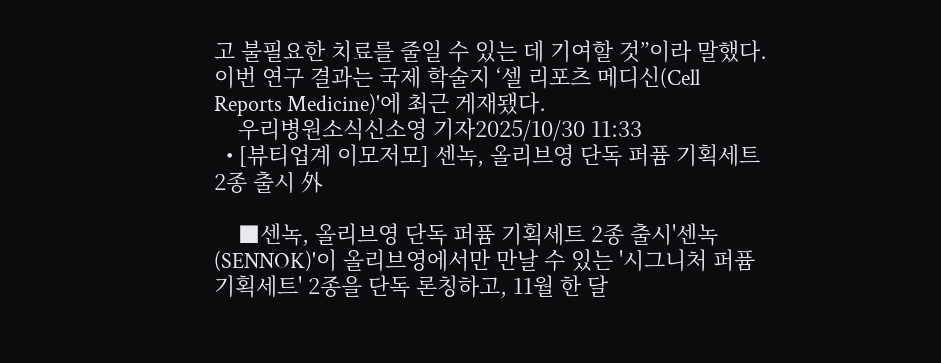고 불필요한 치료를 줄일 수 있는 데 기여할 것”이라 말했다.이번 연구 결과는 국제 학술지 ‘셀 리포츠 메디신(Cell Reports Medicine)'에 최근 게재됐다.
    우리병원소식신소영 기자2025/10/30 11:33
  • [뷰티업계 이모저모] 센녹, 올리브영 단독 퍼퓸 기획세트 2종 출시 外

    ■센녹, 올리브영 단독 퍼퓸 기획세트 2종 출시'센녹(SENNOK)'이 올리브영에서만 만날 수 있는 '시그니처 퍼퓸 기획세트' 2종을 단독 론칭하고, 11월 한 달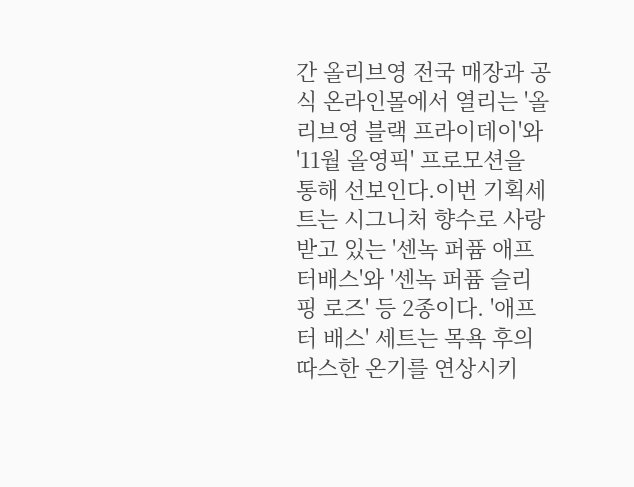간 올리브영 전국 매장과 공식 온라인몰에서 열리는 '올리브영 블랙 프라이데이'와 '11월 올영픽' 프로모션을 통해 선보인다.이번 기획세트는 시그니처 향수로 사랑받고 있는 '센녹 퍼퓸 애프터배스'와 '센녹 퍼퓸 슬리핑 로즈' 등 2종이다. '애프터 배스' 세트는 목욕 후의 따스한 온기를 연상시키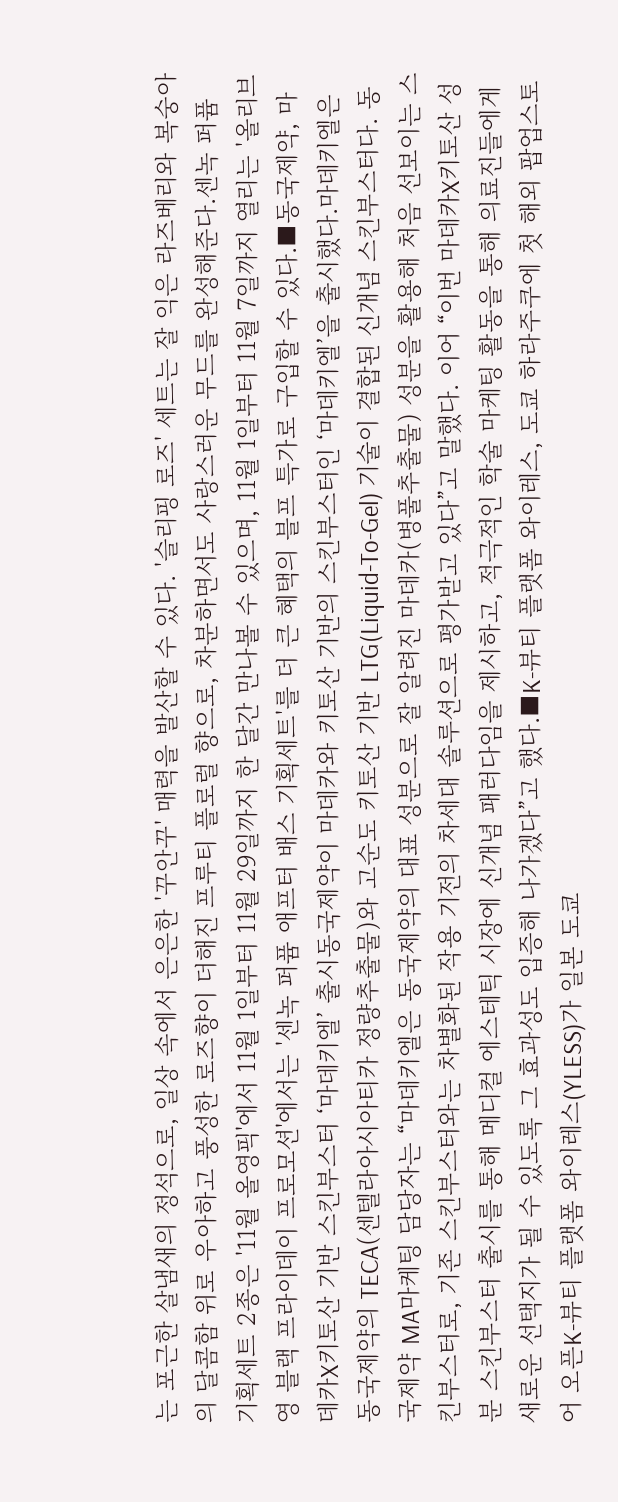는 포근한 살냄새의 정석으로, 일상 속에서 은은한 '꾸안꾸' 매력을 발산할 수 있다. '슬리핑 로즈' 세트는 잘 익은 라즈베리와 복숭아의 달콤함 위로 우아하고 풍성한 로즈향이 더해진 프루티 플로럴 향으로, 차분하면서도 사랑스러운 무드를 완성해준다.센녹 퍼퓸 기획세트 2종은 '11월 올영픽'에서 11월 1일부터 11월 29일까지 한 달간 만나볼 수 있으며, 11월 1일부터 11월 7일까지 열리는 '올리브영 블랙 프라이데이 프로모션'에서는 '센녹 퍼퓸 애프터 배스 기획세트'를 더 큰 혜택의 블프 특가로 구입할 수 있다.■동국제약, 마데카X키토산 기반 스킨부스터 ‘마데키엘’ 출시동국제약이 마데카와 키토산 기반의 스킨부스터인 ‘마데키엘’을 출시했다.마데키엘은 동국제약의 TECA(센텔라아시아티카 정량추출물)와 고순도 키토산 기반 LTG(Liquid-To-Gel) 기술이 결합된 신개념 스킨부스터다. 동국제약 MA마케팅 담당자는 “마데키엘은 동국제약의 대표 성분으로 잘 알려진 마데카(병풀추출물) 성분을 활용해 처음 선보이는 스킨부스터로, 기존 스킨부스터와는 차별화된 작용 기전의 차세대 솔루션으로 평가받고 있다”고 말했다. 이어 “이번 마데카X키토산 성분 스킨부스터 출시를 통해 메디컬 에스테틱 시장에 신개념 패러다임을 제시하고, 적극적인 학술 마케팅 활동을 통해 의료진들에게 새로운 선택지가 될 수 있도록 그 효과성도 입증해 나가겠다”고 했다.■K-뷰티 플랫폼 와이레스, 도쿄 하라주쿠에 첫 해외 팝업스토어 오픈K-뷰티 플랫폼 와이레스(YLESS)가 일본 도쿄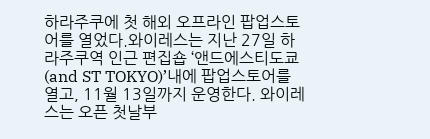하라주쿠에 첫 해외 오프라인 팝업스토어를 열었다.와이레스는 지난 27일 하라주쿠역 인근 편집숍 ‘앤드에스티도쿄(and ST TOKYO)’내에 팝업스토어를 열고, 11월 13일까지 운영한다. 와이레스는 오픈 첫날부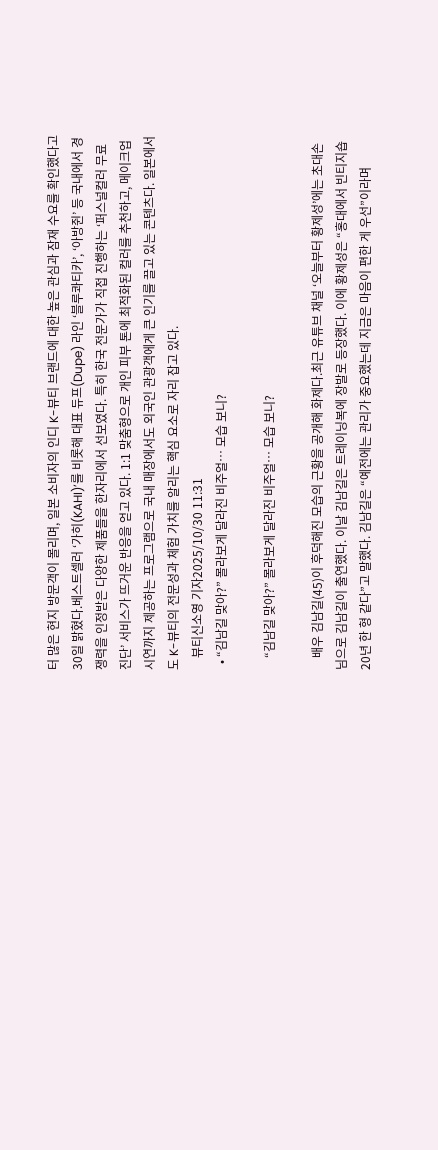터 많은 현지 방문객이 몰리며, 일본 소비자의 인디 K-뷰티 브랜드에 대한 높은 관심과 잠재 수요를 확인했다고 30일 밝혔다.베스트셀러 ‘가히(KAHI)’를 비롯해 대표 듀프(Dupe) 라인 ‘블루콰티카’, ‘아방쥔’ 등 국내에서 경쟁력을 인정받은 다양한 제품들을 한자리에서 선보였다. 특히 한국 전문가가 직접 진행하는 ‘퍼스널컬러 무료 진단’ 서비스가 뜨거운 반응을 얻고 있다. 1:1 맞춤형으로 개인 피부 톤에 최적화된 컬러를 추천하고, 메이크업 시연까지 제공하는 프로그램으로 국내 매장에서도 외국인 관광객에게 큰 인기를 끌고 있는 콘텐츠다. 일본에서도 K-뷰티의 전문성과 체험 가치를 알리는 핵심 요소로 자리 잡고 있다.
    뷰티신소영 기자2025/10/30 11:31
  • “김남길 맞아?” 몰라보게 달라진 비주얼… 모습 보니?

    “김남길 맞아?” 몰라보게 달라진 비주얼… 모습 보니?

    배우 김남길(45)이 후덕해진 모습의 근황을 공개해 화제다.최근 유튜브 채널 ‘오늘부터 황제성’에는 초대손님으로 김남길이 출연했다. 이날 김남길은 트레이닝복에 장발로 등장했다. 이에 황제성은 “홍대에서 빈티지숍 20년 한 형 같다”고 말했다. 김남길은 “예전에는 관리가 중요했는데 지금은 마음이 편한 게 우선”이라며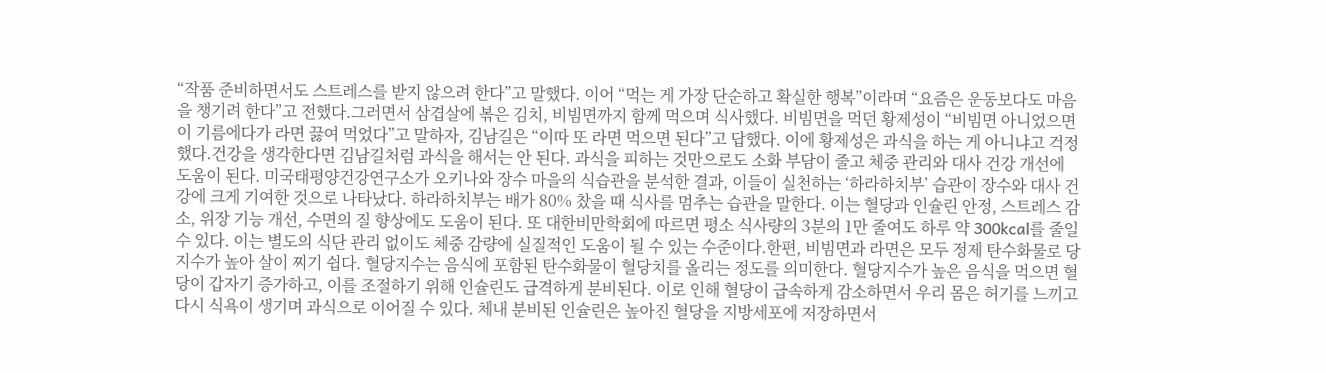“작품 준비하면서도 스트레스를 받지 않으려 한다”고 말했다. 이어 “먹는 게 가장 단순하고 확실한 행복”이라며 “요즘은 운동보다도 마음을 챙기려 한다”고 전했다.그러면서 삼겹살에 볶은 김치, 비빔면까지 함께 먹으며 식사했다. 비빔면을 먹던 황제성이 “비빔면 아니었으면 이 기름에다가 라면 끓여 먹었다”고 말하자, 김남길은 “이따 또 라면 먹으면 된다”고 답했다. 이에 황제성은 과식을 하는 게 아니냐고 걱정했다.건강을 생각한다면 김남길처럼 과식을 해서는 안 된다. 과식을 피하는 것만으로도 소화 부담이 줄고 체중 관리와 대사 건강 개선에 도움이 된다. 미국태평양건강연구소가 오키나와 장수 마을의 식습관을 분석한 결과, 이들이 실천하는 ‘하라하치부’ 습관이 장수와 대사 건강에 크게 기여한 것으로 나타났다. 하라하치부는 배가 80% 찼을 때 식사를 멈추는 습관을 말한다. 이는 혈당과 인슐린 안정, 스트레스 감소, 위장 기능 개선, 수면의 질 향상에도 도움이 된다. 또 대한비만학회에 따르면 평소 식사량의 3분의 1만 줄여도 하루 약 300kcal를 줄일 수 있다. 이는 별도의 식단 관리 없이도 체중 감량에 실질적인 도움이 될 수 있는 수준이다.한편, 비빔면과 라면은 모두 정제 탄수화물로 당지수가 높아 살이 찌기 쉽다. 혈당지수는 음식에 포함된 탄수화물이 혈당치를 올리는 정도를 의미한다. 혈당지수가 높은 음식을 먹으면 혈당이 갑자기 증가하고, 이를 조절하기 위해 인슐린도 급격하게 분비된다. 이로 인해 혈당이 급속하게 감소하면서 우리 몸은 허기를 느끼고 다시 식욕이 생기며 과식으로 이어질 수 있다. 체내 분비된 인슐린은 높아진 혈당을 지방세포에 저장하면서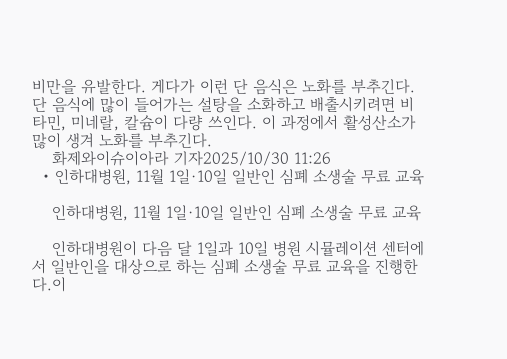비만을 유발한다. 게다가 이런 단 음식은 노화를 부추긴다. 단 음식에 많이 들어가는 설탕을 소화하고 배출시키려면 비타민, 미네랄, 칼슘이 다량 쓰인다. 이 과정에서 활성산소가 많이 생겨 노화를 부추긴다.
    화제와이슈이아라 기자2025/10/30 11:26
  • 인하대병원, 11월 1일·10일 일반인 심폐 소생술 무료 교육

    인하대병원, 11월 1일·10일 일반인 심폐 소생술 무료 교육

    인하대병원이 다음 달 1일과 10일 병원 시뮬레이션 센터에서 일반인을 대상으로 하는 심폐 소생술 무료 교육을 진행한다.이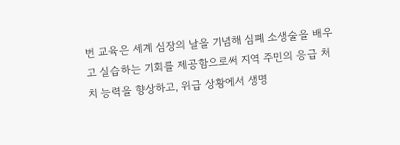번 교육은 세계 심장의 날을 기념해 심폐 소생술을 배우고 실습하는 기회를 제공함으로써 지역 주민의 응급 처치 능력을 향상하고, 위급 상황에서 생명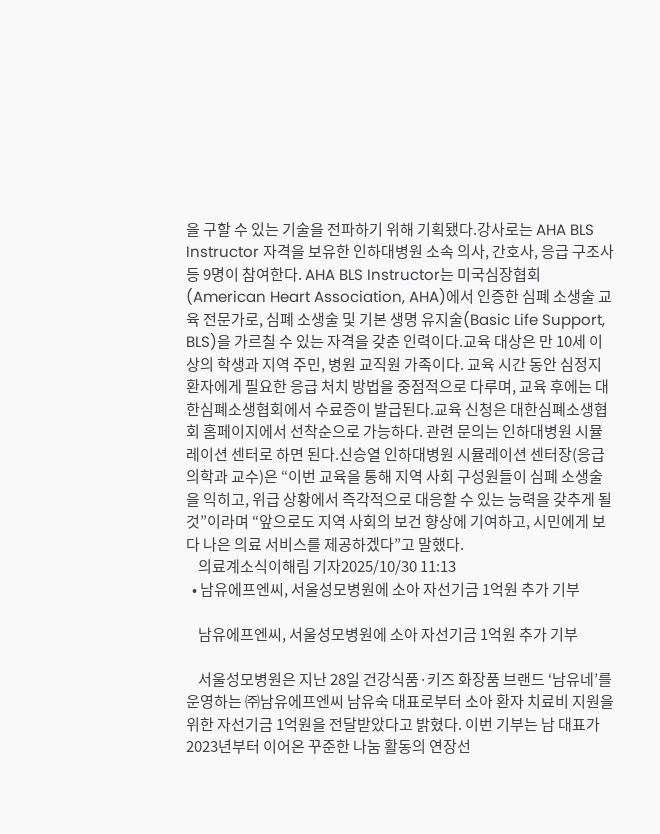을 구할 수 있는 기술을 전파하기 위해 기획됐다.강사로는 AHA BLS Instructor 자격을 보유한 인하대병원 소속 의사, 간호사, 응급 구조사 등 9명이 참여한다. AHA BLS Instructor는 미국심장협회(American Heart Association, AHA)에서 인증한 심폐 소생술 교육 전문가로, 심폐 소생술 및 기본 생명 유지술(Basic Life Support, BLS)을 가르칠 수 있는 자격을 갖춘 인력이다.교육 대상은 만 10세 이상의 학생과 지역 주민, 병원 교직원 가족이다. 교육 시간 동안 심정지 환자에게 필요한 응급 처치 방법을 중점적으로 다루며, 교육 후에는 대한심폐소생협회에서 수료증이 발급된다.교육 신청은 대한심폐소생협회 홈페이지에서 선착순으로 가능하다. 관련 문의는 인하대병원 시뮬레이션 센터로 하면 된다.신승열 인하대병원 시뮬레이션 센터장(응급의학과 교수)은 “이번 교육을 통해 지역 사회 구성원들이 심폐 소생술을 익히고, 위급 상황에서 즉각적으로 대응할 수 있는 능력을 갖추게 될 것”이라며 “앞으로도 지역 사회의 보건 향상에 기여하고, 시민에게 보다 나은 의료 서비스를 제공하겠다”고 말했다.
    의료계소식이해림 기자2025/10/30 11:13
  • 남유에프엔씨, 서울성모병원에 소아 자선기금 1억원 추가 기부

    남유에프엔씨, 서울성모병원에 소아 자선기금 1억원 추가 기부

    서울성모병원은 지난 28일 건강식품·키즈 화장품 브랜드 ‘남유네’를 운영하는 ㈜남유에프엔씨 남유숙 대표로부터 소아 환자 치료비 지원을 위한 자선기금 1억원을 전달받았다고 밝혔다. 이번 기부는 남 대표가 2023년부터 이어온 꾸준한 나눔 활동의 연장선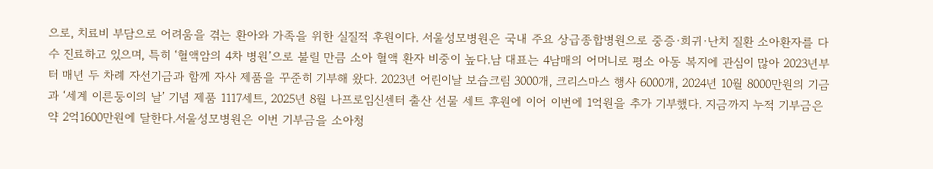으로, 치료비 부담으로 어려움을 겪는 환아와 가족을 위한 실질적 후원이다. 서울성모병원은 국내 주요 상급종합병원으로 중증·희귀·난치 질환 소아환자를 다수 진료하고 있으며, 특히 ‘혈액암의 4차 병원’으로 불릴 만큼 소아 혈액 환자 비중이 높다.남 대표는 4남매의 어머니로 평소 아동 복지에 관심이 많아 2023년부터 매년 두 차례 자선기금과 함께 자사 제품을 꾸준히 기부해 왔다. 2023년 어린이날 보습크림 3000개, 크리스마스 행사 6000개, 2024년 10월 8000만원의 기금과 ‘세계 이른둥이의 날’ 기념 제품 1117세트, 2025년 8월 나프로임신센터 출산 선물 세트 후원에 이어 이번에 1억원을 추가 기부했다. 지금까지 누적 기부금은 약 2억1600만원에 달한다.서울성모병원은 이번 기부금을 소아청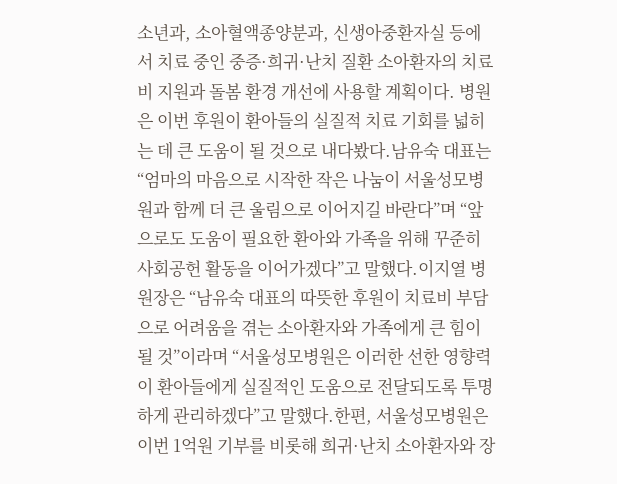소년과, 소아혈액종양분과, 신생아중환자실 등에서 치료 중인 중증·희귀·난치 질환 소아환자의 치료비 지원과 돌봄 환경 개선에 사용할 계획이다. 병원은 이번 후원이 환아들의 실질적 치료 기회를 넓히는 데 큰 도움이 될 것으로 내다봤다.남유숙 대표는 “엄마의 마음으로 시작한 작은 나눔이 서울성모병원과 함께 더 큰 울림으로 이어지길 바란다”며 “앞으로도 도움이 필요한 환아와 가족을 위해 꾸준히 사회공헌 활동을 이어가겠다”고 말했다.이지열 병원장은 “남유숙 대표의 따뜻한 후원이 치료비 부담으로 어려움을 겪는 소아환자와 가족에게 큰 힘이 될 것”이라며 “서울성모병원은 이러한 선한 영향력이 환아들에게 실질적인 도움으로 전달되도록 투명하게 관리하겠다”고 말했다.한편, 서울성모병원은 이번 1억원 기부를 비롯해 희귀·난치 소아환자와 장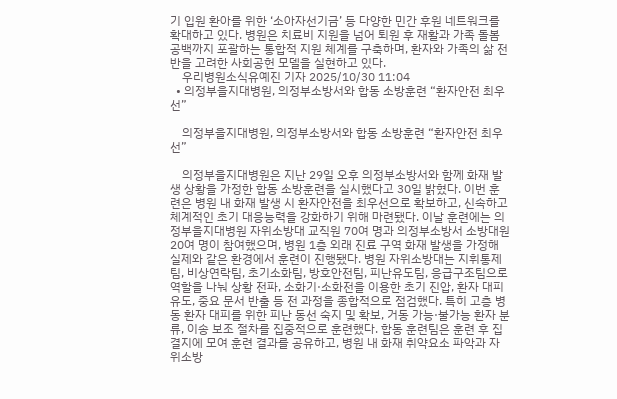기 입원 환아를 위한 ‘소아자선기금’ 등 다양한 민간 후원 네트워크를 확대하고 있다. 병원은 치료비 지원을 넘어 퇴원 후 재활과 가족 돌봄 공백까지 포괄하는 통합적 지원 체계를 구축하며, 환자와 가족의 삶 전반을 고려한 사회공헌 모델을 실현하고 있다.
    우리병원소식유예진 기자 2025/10/30 11:04
  • 의정부을지대병원, 의정부소방서와 합동 소방훈련 “환자안전 최우선”

    의정부을지대병원, 의정부소방서와 합동 소방훈련 “환자안전 최우선”

    의정부을지대병원은 지난 29일 오후 의정부소방서와 함께 화재 발생 상황을 가정한 합동 소방훈련을 실시했다고 30일 밝혔다. 이번 훈련은 병원 내 화재 발생 시 환자안전을 최우선으로 확보하고, 신속하고 체계적인 초기 대응능력을 강화하기 위해 마련됐다. 이날 훈련에는 의정부을지대병원 자위소방대 교직원 70여 명과 의정부소방서 소방대원 20여 명이 참여했으며, 병원 1층 외래 진료 구역 화재 발생을 가정해 실제와 같은 환경에서 훈련이 진행됐다. 병원 자위소방대는 지휘통제팀, 비상연락팀, 초기소화팀, 방호안전팀, 피난유도팀, 응급구조팀으로 역할을 나눠 상황 전파, 소화기·소화전을 이용한 초기 진압, 환자 대피 유도, 중요 문서 반출 등 전 과정을 종합적으로 점검했다. 특히 고층 병동 환자 대피를 위한 피난 동선 숙지 및 확보, 거동 가능·불가능 환자 분류, 이송 보조 절차를 집중적으로 훈련했다. 합동 훈련팀은 훈련 후 집결지에 모여 훈련 결과를 공유하고, 병원 내 화재 취약요소 파악과 자위소방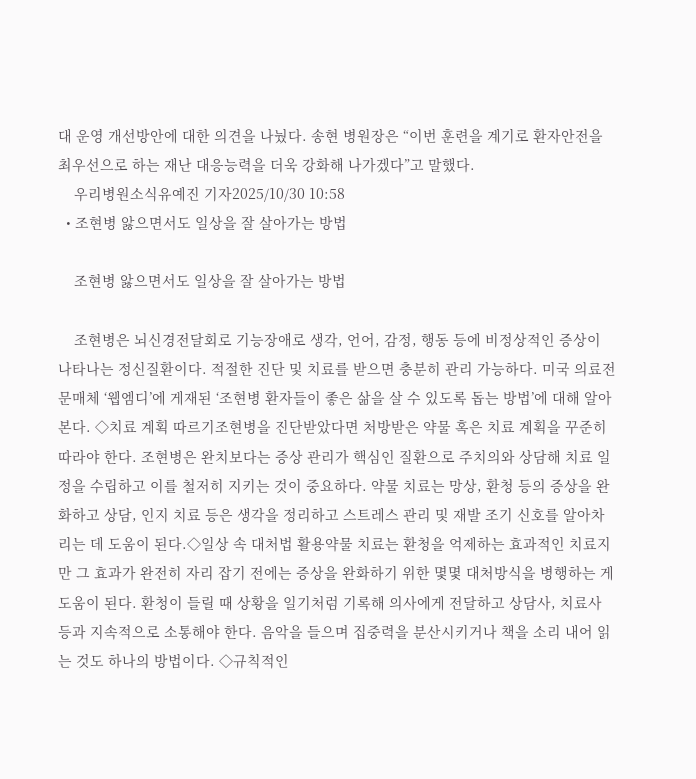대 운영 개선방안에 대한 의견을 나눴다. 송현 병원장은 “이번 훈련을 계기로 환자안전을 최우선으로 하는 재난 대응능력을 더욱 강화해 나가겠다”고 말했다.
    우리병원소식유예진 기자2025/10/30 10:58
  • 조현병 앓으면서도 일상을 잘 살아가는 방법

    조현병 앓으면서도 일상을 잘 살아가는 방법

    조현병은 뇌신경전달회로 기능장애로 생각, 언어, 감정, 행동 등에 비정상적인 증상이 나타나는 정신질환이다. 적절한 진단 및 치료를 받으면 충분히 관리 가능하다. 미국 의료전문매체 ‘웹엠디’에 게재된 ‘조현병 환자들이 좋은 삶을 살 수 있도록 돕는 방법’에 대해 알아본다. ◇치료 계획 따르기조현병을 진단받았다면 처방받은 약물 혹은 치료 계획을 꾸준히 따라야 한다. 조현병은 완치보다는 증상 관리가 핵심인 질환으로 주치의와 상담해 치료 일정을 수립하고 이를 철저히 지키는 것이 중요하다. 약물 치료는 망상, 환청 등의 증상을 완화하고 상담, 인지 치료 등은 생각을 정리하고 스트레스 관리 및 재발 조기 신호를 알아차리는 데 도움이 된다.◇일상 속 대처법 활용약물 치료는 환청을 억제하는 효과적인 치료지만 그 효과가 완전히 자리 잡기 전에는 증상을 완화하기 위한 몇몇 대처방식을 병행하는 게 도움이 된다. 환청이 들릴 때 상황을 일기처럼 기록해 의사에게 전달하고 상담사, 치료사 등과 지속적으로 소통해야 한다. 음악을 들으며 집중력을 분산시키거나 책을 소리 내어 읽는 것도 하나의 방법이다. ◇규칙적인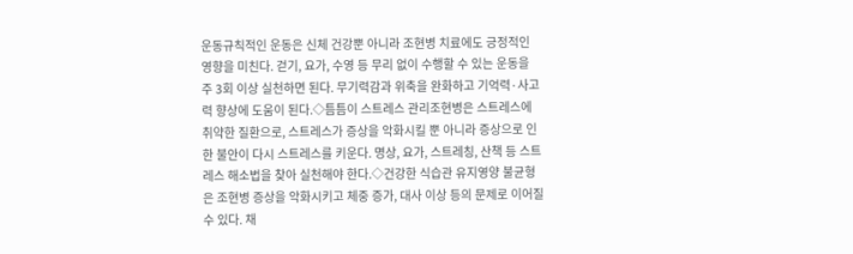운동규칙적인 운동은 신체 건강뿐 아니라 조현병 치료에도 긍정적인 영향을 미친다. 걷기, 요가, 수영 등 무리 없이 수행할 수 있는 운동을 주 3회 이상 실천하면 된다. 무기력감과 위축을 완화하고 기억력·사고력 향상에 도움이 된다.◇틈틈이 스트레스 관리조현병은 스트레스에 취약한 질환으로, 스트레스가 증상을 악화시킬 뿐 아니라 증상으로 인한 불안이 다시 스트레스를 키운다. 명상, 요가, 스트레칭, 산책 등 스트레스 해소법을 찾아 실천해야 한다.◇건강한 식습관 유지영양 불균형은 조현병 증상을 악화시키고 체중 증가, 대사 이상 등의 문제로 이어질 수 있다. 채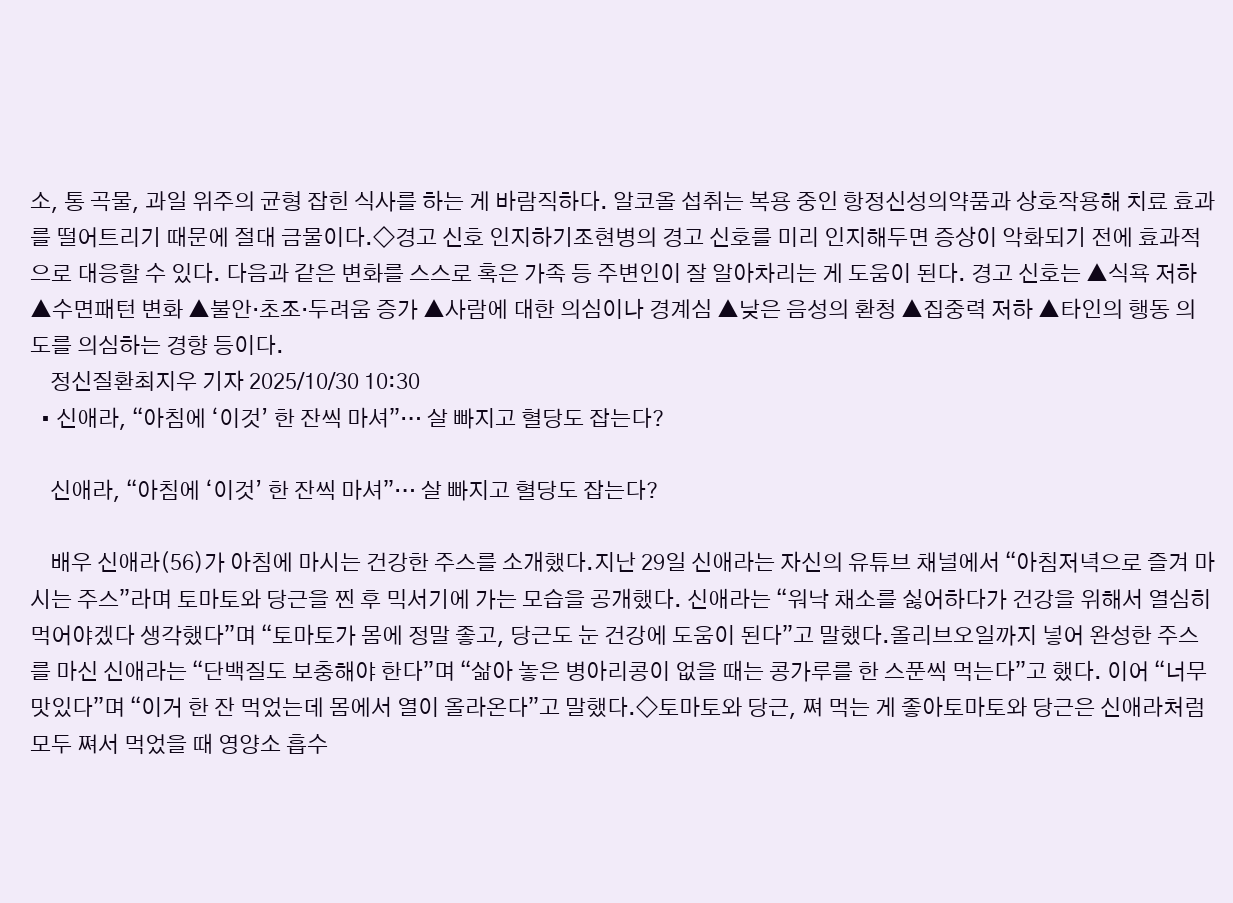소, 통 곡물, 과일 위주의 균형 잡힌 식사를 하는 게 바람직하다. 알코올 섭취는 복용 중인 항정신성의약품과 상호작용해 치료 효과를 떨어트리기 때문에 절대 금물이다.◇경고 신호 인지하기조현병의 경고 신호를 미리 인지해두면 증상이 악화되기 전에 효과적으로 대응할 수 있다. 다음과 같은 변화를 스스로 혹은 가족 등 주변인이 잘 알아차리는 게 도움이 된다. 경고 신호는 ▲식욕 저하 ▲수면패턴 변화 ▲불안·초조·두려움 증가 ▲사람에 대한 의심이나 경계심 ▲낮은 음성의 환청 ▲집중력 저하 ▲타인의 행동 의도를 의심하는 경향 등이다.
    정신질환최지우 기자 2025/10/30 10:30
  • 신애라, “아침에 ‘이것’ 한 잔씩 마셔”… 살 빠지고 혈당도 잡는다?

    신애라, “아침에 ‘이것’ 한 잔씩 마셔”… 살 빠지고 혈당도 잡는다?

    배우 신애라(56)가 아침에 마시는 건강한 주스를 소개했다.지난 29일 신애라는 자신의 유튜브 채널에서 “아침저녁으로 즐겨 마시는 주스”라며 토마토와 당근을 찐 후 믹서기에 가는 모습을 공개했다. 신애라는 “워낙 채소를 싫어하다가 건강을 위해서 열심히 먹어야겠다 생각했다”며 “토마토가 몸에 정말 좋고, 당근도 눈 건강에 도움이 된다”고 말했다.올리브오일까지 넣어 완성한 주스를 마신 신애라는 “단백질도 보충해야 한다”며 “삶아 놓은 병아리콩이 없을 때는 콩가루를 한 스푼씩 먹는다”고 했다. 이어 “너무 맛있다”며 “이거 한 잔 먹었는데 몸에서 열이 올라온다”고 말했다.◇토마토와 당근, 쪄 먹는 게 좋아토마토와 당근은 신애라처럼 모두 쪄서 먹었을 때 영양소 흡수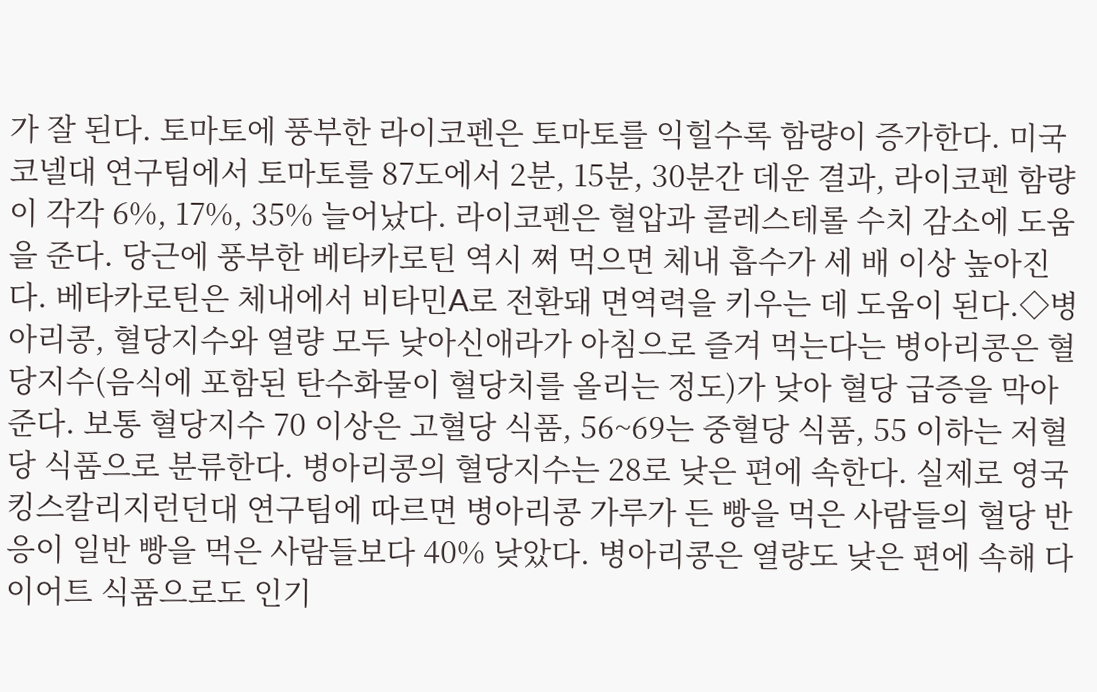가 잘 된다. 토마토에 풍부한 라이코펜은 토마토를 익힐수록 함량이 증가한다. 미국 코넬대 연구팀에서 토마토를 87도에서 2분, 15분, 30분간 데운 결과, 라이코펜 함량이 각각 6%, 17%, 35% 늘어났다. 라이코펜은 혈압과 콜레스테롤 수치 감소에 도움을 준다. 당근에 풍부한 베타카로틴 역시 쪄 먹으면 체내 흡수가 세 배 이상 높아진다. 베타카로틴은 체내에서 비타민A로 전환돼 면역력을 키우는 데 도움이 된다.◇병아리콩, 혈당지수와 열량 모두 낮아신애라가 아침으로 즐겨 먹는다는 병아리콩은 혈당지수(음식에 포함된 탄수화물이 혈당치를 올리는 정도)가 낮아 혈당 급증을 막아준다. 보통 혈당지수 70 이상은 고혈당 식품, 56~69는 중혈당 식품, 55 이하는 저혈당 식품으로 분류한다. 병아리콩의 혈당지수는 28로 낮은 편에 속한다. 실제로 영국 킹스칼리지런던대 연구팀에 따르면 병아리콩 가루가 든 빵을 먹은 사람들의 혈당 반응이 일반 빵을 먹은 사람들보다 40% 낮았다. 병아리콩은 열량도 낮은 편에 속해 다이어트 식품으로도 인기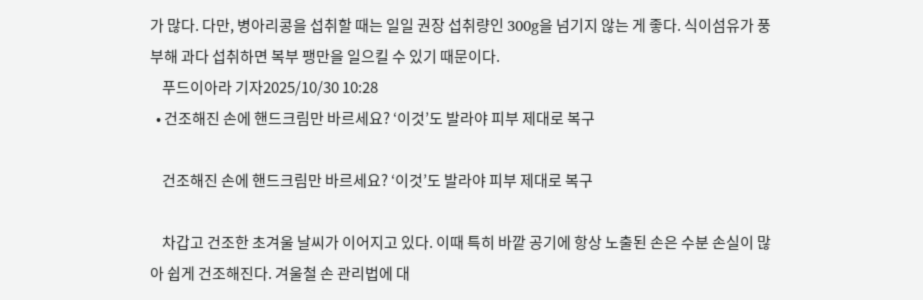가 많다. 다만, 병아리콩을 섭취할 때는 일일 권장 섭취량인 300g을 넘기지 않는 게 좋다. 식이섬유가 풍부해 과다 섭취하면 복부 팽만을 일으킬 수 있기 때문이다.
    푸드이아라 기자2025/10/30 10:28
  • 건조해진 손에 핸드크림만 바르세요? ‘이것’도 발라야 피부 제대로 복구

    건조해진 손에 핸드크림만 바르세요? ‘이것’도 발라야 피부 제대로 복구

    차갑고 건조한 초겨울 날씨가 이어지고 있다. 이때 특히 바깥 공기에 항상 노출된 손은 수분 손실이 많아 쉽게 건조해진다. 겨울철 손 관리법에 대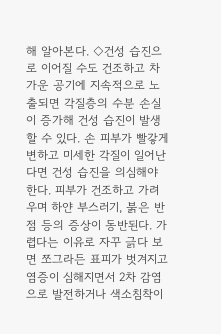해 알아본다. ◇건성 습진으로 이어질 수도 건조하고 차가운 공기에 지속적으로 노출되면 각질층의 수분 손실이 증가해 건성 습진이 발생할 수 있다. 손 피부가 빨갛게 변하고 미세한 각질이 일어난다면 건성 습진을 의심해야 한다. 피부가 건조하고 가려우며 하얀 부스러기, 붉은 반점 등의 증상이 동반된다. 가렵다는 이유로 자꾸 긁다 보면 쪼그라든 표피가 벗겨지고 염증이 심해지면서 2차 감염으로 발전하거나 색소침착이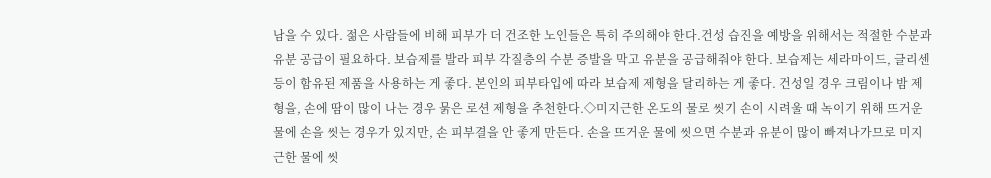남을 수 있다. 젊은 사람들에 비해 피부가 더 건조한 노인들은 특히 주의해야 한다.건성 습진을 예방을 위해서는 적절한 수분과 유분 공급이 필요하다. 보습제를 발라 피부 각질층의 수분 증발을 막고 유분을 공급해줘야 한다. 보습제는 세라마이드, 글리센 등이 함유된 제품을 사용하는 게 좋다. 본인의 피부타입에 따라 보습제 제형을 달리하는 게 좋다. 건성일 경우 크림이나 밤 제형을, 손에 땀이 많이 나는 경우 묽은 로션 제형을 추천한다.◇미지근한 온도의 물로 씻기 손이 시려울 때 녹이기 위해 뜨거운 물에 손을 씻는 경우가 있지만, 손 피부결을 안 좋게 만든다. 손을 뜨거운 물에 씻으면 수분과 유분이 많이 빠져나가므로 미지근한 물에 씻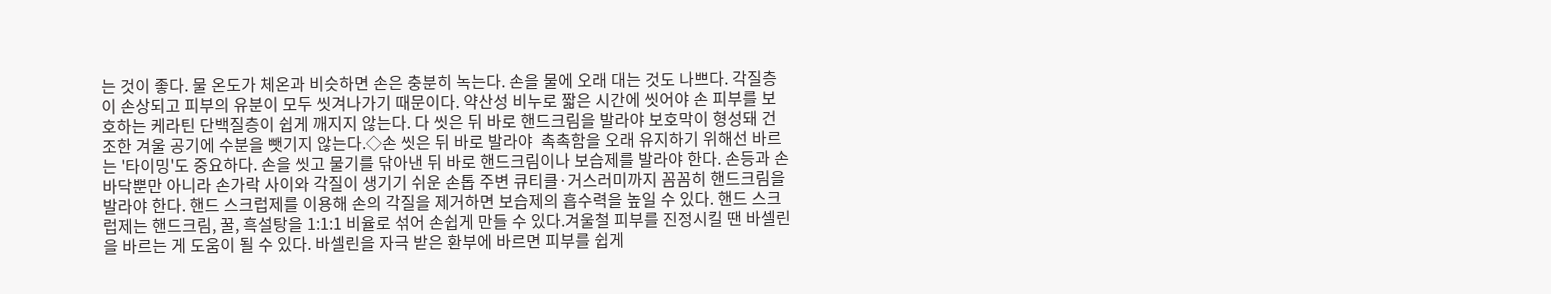는 것이 좋다. 물 온도가 체온과 비슷하면 손은 충분히 녹는다. 손을 물에 오래 대는 것도 나쁘다. 각질층이 손상되고 피부의 유분이 모두 씻겨나가기 때문이다. 약산성 비누로 짧은 시간에 씻어야 손 피부를 보호하는 케라틴 단백질층이 쉽게 깨지지 않는다. 다 씻은 뒤 바로 핸드크림을 발라야 보호막이 형성돼 건조한 겨울 공기에 수분을 뺏기지 않는다.◇손 씻은 뒤 바로 발라야  촉촉함을 오래 유지하기 위해선 바르는 '타이밍'도 중요하다. 손을 씻고 물기를 닦아낸 뒤 바로 핸드크림이나 보습제를 발라야 한다. 손등과 손바닥뿐만 아니라 손가락 사이와 각질이 생기기 쉬운 손톱 주변 큐티클·거스러미까지 꼼꼼히 핸드크림을 발라야 한다. 핸드 스크럽제를 이용해 손의 각질을 제거하면 보습제의 흡수력을 높일 수 있다. 핸드 스크럽제는 핸드크림, 꿀, 흑설탕을 1:1:1 비율로 섞어 손쉽게 만들 수 있다.겨울철 피부를 진정시킬 땐 바셀린을 바르는 게 도움이 될 수 있다. 바셀린을 자극 받은 환부에 바르면 피부를 쉽게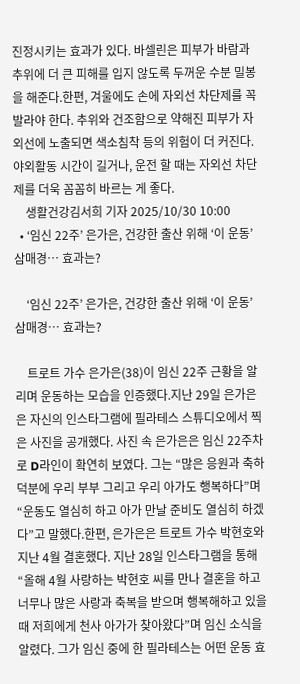진정시키는 효과가 있다. 바셀린은 피부가 바람과 추위에 더 큰 피해를 입지 않도록 두꺼운 수분 밀봉을 해준다.한편, 겨울에도 손에 자외선 차단제를 꼭 발라야 한다. 추위와 건조함으로 약해진 피부가 자외선에 노출되면 색소침착 등의 위험이 더 커진다. 야외활동 시간이 길거나, 운전 할 때는 자외선 차단제를 더욱 꼼꼼히 바르는 게 좋다.
    생활건강김서희 기자 2025/10/30 10:00
  • ‘임신 22주’ 은가은, 건강한 출산 위해 ‘이 운동’ 삼매경… 효과는?

    ‘임신 22주’ 은가은, 건강한 출산 위해 ‘이 운동’ 삼매경… 효과는?

    트로트 가수 은가은(38)이 임신 22주 근황을 알리며 운동하는 모습을 인증했다.지난 29일 은가은은 자신의 인스타그램에 필라테스 스튜디오에서 찍은 사진을 공개했다. 사진 속 은가은은 임신 22주차로 D라인이 확연히 보였다. 그는 “많은 응원과 축하 덕분에 우리 부부 그리고 우리 아가도 행복하다”며 “운동도 열심히 하고 아가 만날 준비도 열심히 하겠다”고 말했다.한편, 은가은은 트로트 가수 박현호와 지난 4월 결혼했다. 지난 28일 인스타그램을 통해 “올해 4월 사랑하는 박현호 씨를 만나 결혼을 하고 너무나 많은 사랑과 축복을 받으며 행복해하고 있을 때 저희에게 천사 아가가 찾아왔다”며 임신 소식을 알렸다. 그가 임신 중에 한 필라테스는 어떤 운동 효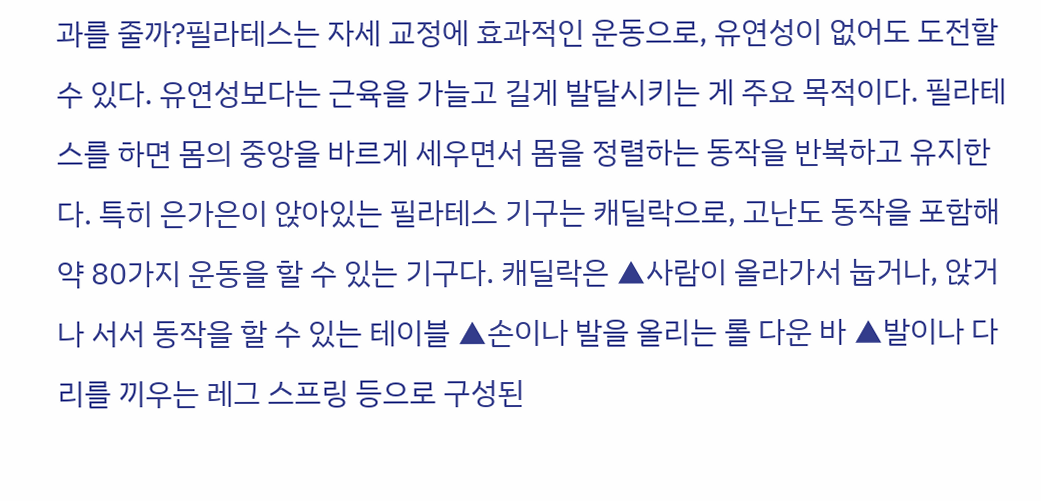과를 줄까?필라테스는 자세 교정에 효과적인 운동으로, 유연성이 없어도 도전할 수 있다. 유연성보다는 근육을 가늘고 길게 발달시키는 게 주요 목적이다. 필라테스를 하면 몸의 중앙을 바르게 세우면서 몸을 정렬하는 동작을 반복하고 유지한다. 특히 은가은이 앉아있는 필라테스 기구는 캐딜락으로, 고난도 동작을 포함해 약 80가지 운동을 할 수 있는 기구다. 캐딜락은 ▲사람이 올라가서 눕거나, 앉거나 서서 동작을 할 수 있는 테이블 ▲손이나 발을 올리는 롤 다운 바 ▲발이나 다리를 끼우는 레그 스프링 등으로 구성된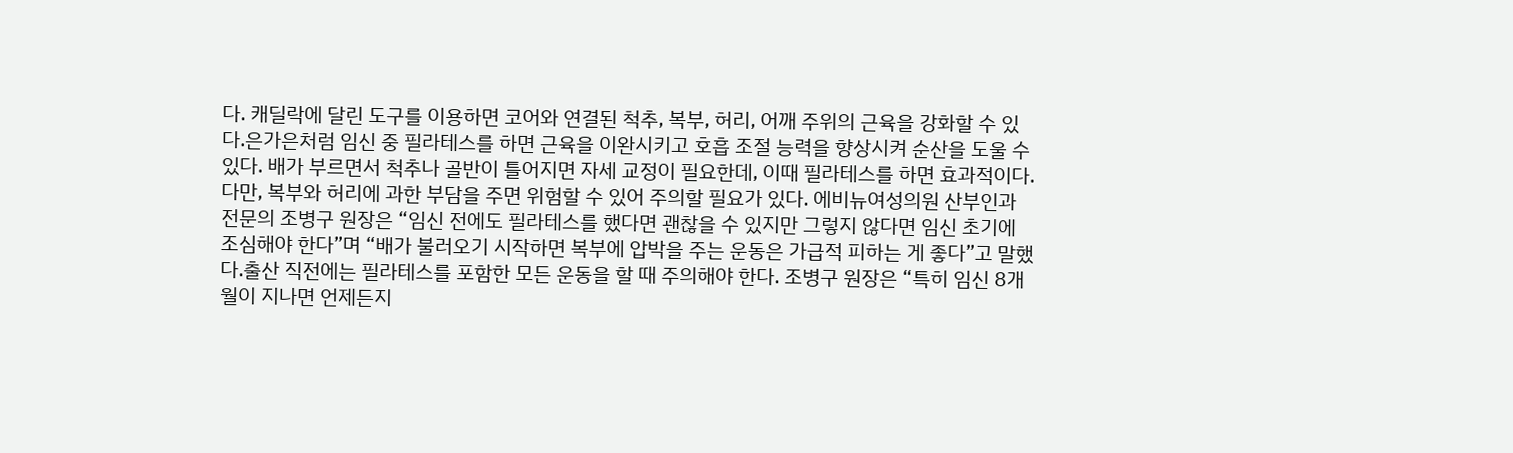다. 캐딜락에 달린 도구를 이용하면 코어와 연결된 척추, 복부, 허리, 어깨 주위의 근육을 강화할 수 있다.은가은처럼 임신 중 필라테스를 하면 근육을 이완시키고 호흡 조절 능력을 향상시켜 순산을 도울 수 있다. 배가 부르면서 척추나 골반이 틀어지면 자세 교정이 필요한데, 이때 필라테스를 하면 효과적이다. 다만, 복부와 허리에 과한 부담을 주면 위험할 수 있어 주의할 필요가 있다. 에비뉴여성의원 산부인과 전문의 조병구 원장은 “임신 전에도 필라테스를 했다면 괜찮을 수 있지만 그렇지 않다면 임신 초기에 조심해야 한다”며 “배가 불러오기 시작하면 복부에 압박을 주는 운동은 가급적 피하는 게 좋다”고 말했다.출산 직전에는 필라테스를 포함한 모든 운동을 할 때 주의해야 한다. 조병구 원장은 “특히 임신 8개월이 지나면 언제든지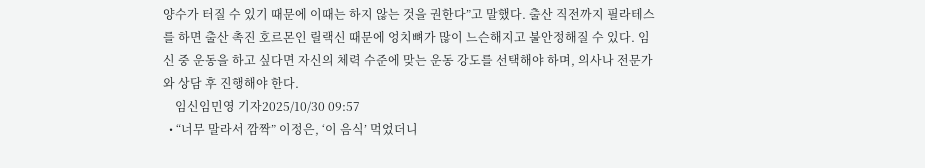양수가 터질 수 있기 때문에 이때는 하지 않는 것을 권한다”고 말했다. 출산 직전까지 필라테스를 하면 출산 촉진 호르몬인 릴랙신 때문에 엉치뼈가 많이 느슨해지고 불안정해질 수 있다. 임신 중 운동을 하고 싶다면 자신의 체력 수준에 맞는 운동 강도를 선택해야 하며, 의사나 전문가와 상담 후 진행해야 한다.
    임신임민영 기자2025/10/30 09:57
  • “너무 말라서 깜짝” 이정은, ‘이 음식’ 먹었더니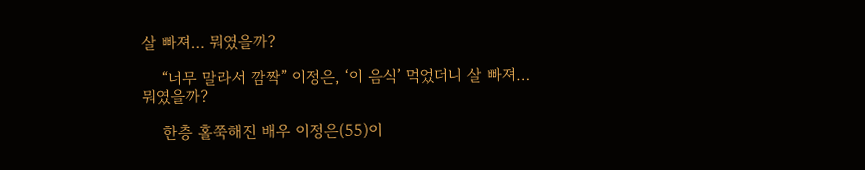살 빠져… 뭐였을까?

    “너무 말라서 깜짝” 이정은, ‘이 음식’ 먹었더니 살 빠져… 뭐였을까?

    한층 홀쭉해진 배우 이정은(55)이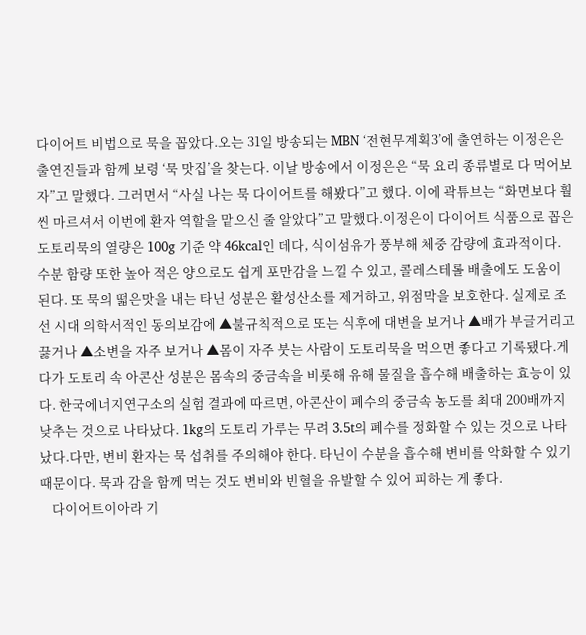다이어트 비법으로 묵을 꼽았다.오는 31일 방송되는 MBN ‘전현무계획3’에 출연하는 이정은은 출연진들과 함께 보령 ‘묵 맛집’을 찾는다. 이날 방송에서 이정은은 “묵 요리 종류별로 다 먹어보자”고 말했다. 그러면서 “사실 나는 묵 다이어트를 해봤다”고 했다. 이에 곽튜브는 “화면보다 훨씬 마르셔서 이번에 환자 역할을 맡으신 줄 알았다”고 말했다.이정은이 다이어트 식품으로 꼽은 도토리묵의 열량은 100g 기준 약 46kcal인 데다, 식이섬유가 풍부해 체중 감량에 효과적이다. 수분 함량 또한 높아 적은 양으로도 쉽게 포만감을 느낄 수 있고, 콜레스테롤 배출에도 도움이 된다. 또 묵의 떫은맛을 내는 타닌 성분은 활성산소를 제거하고, 위점막을 보호한다. 실제로 조선 시대 의학서적인 동의보감에 ▲불규칙적으로 또는 식후에 대변을 보거나 ▲배가 부글거리고 끓거나 ▲소변을 자주 보거나 ▲몸이 자주 붓는 사람이 도토리묵을 먹으면 좋다고 기록됐다.게다가 도토리 속 아콘산 성분은 몸속의 중금속을 비롯해 유해 물질을 흡수해 배출하는 효능이 있다. 한국에너지연구소의 실험 결과에 따르면, 아콘산이 폐수의 중금속 농도를 최대 200배까지 낮추는 것으로 나타났다. 1kg의 도토리 가루는 무려 3.5t의 폐수를 정화할 수 있는 것으로 나타났다.다만, 변비 환자는 묵 섭취를 주의해야 한다. 타닌이 수분을 흡수해 변비를 악화할 수 있기 때문이다. 묵과 감을 함께 먹는 것도 변비와 빈혈을 유발할 수 있어 피하는 게 좋다.
    다이어트이아라 기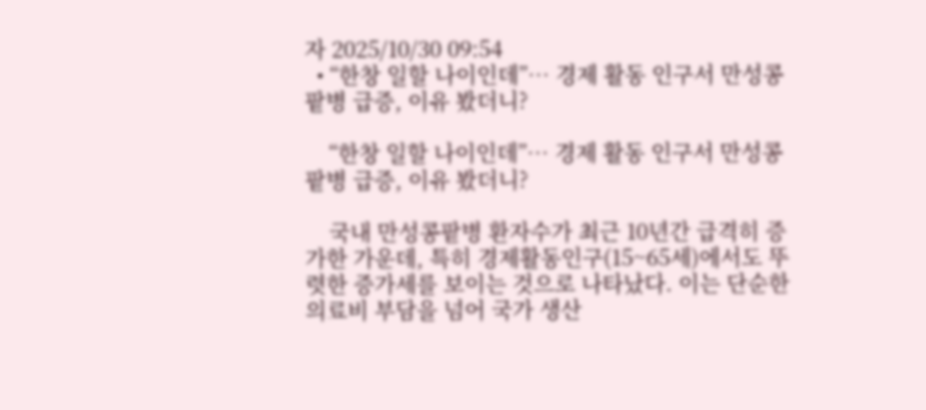자 2025/10/30 09:54
  • “한창 일할 나이인데”… 경제 활동 인구서 만성콩팥병 급증, 이유 봤더니?

    “한창 일할 나이인데”… 경제 활동 인구서 만성콩팥병 급증, 이유 봤더니?

    국내 만성콩팥병 환자수가 최근 10년간 급격히 증가한 가운데, 특히 경제활동인구(15~65세)에서도 뚜렷한 증가세를 보이는 것으로 나타났다. 이는 단순한 의료비 부담을 넘어 국가 생산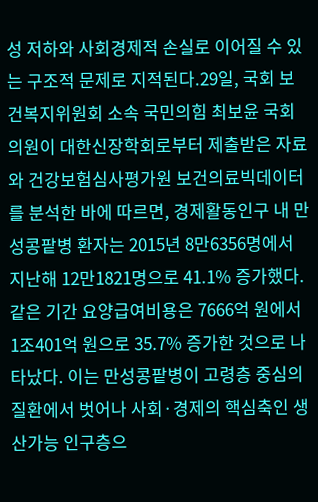성 저하와 사회경제적 손실로 이어질 수 있는 구조적 문제로 지적된다.29일, 국회 보건복지위원회 소속 국민의힘 최보윤 국회의원이 대한신장학회로부터 제출받은 자료와 건강보험심사평가원 보건의료빅데이터를 분석한 바에 따르면, 경제활동인구 내 만성콩팥병 환자는 2015년 8만6356명에서 지난해 12만1821명으로 41.1% 증가했다. 같은 기간 요양급여비용은 7666억 원에서 1조401억 원으로 35.7% 증가한 것으로 나타났다. 이는 만성콩팥병이 고령층 중심의 질환에서 벗어나 사회·경제의 핵심축인 생산가능 인구층으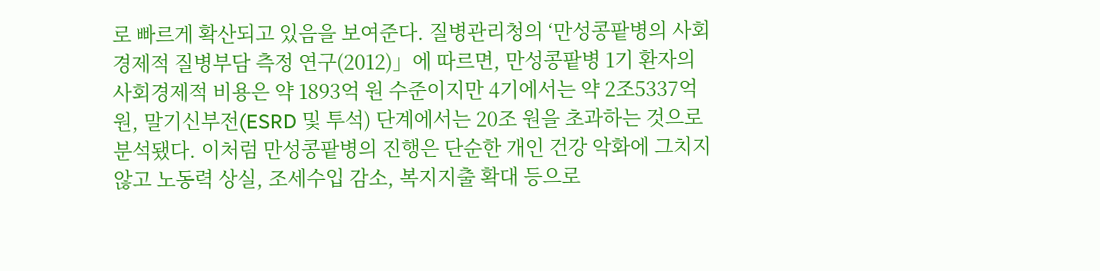로 빠르게 확산되고 있음을 보여준다. 질병관리청의 ‘만성콩팥병의 사회경제적 질병부담 측정 연구(2012)」에 따르면, 만성콩팥병 1기 환자의 사회경제적 비용은 약 1893억 원 수준이지만 4기에서는 약 2조5337억 원, 말기신부전(ESRD 및 투석) 단계에서는 20조 원을 초과하는 것으로 분석됐다. 이처럼 만성콩팥병의 진행은 단순한 개인 건강 악화에 그치지 않고 노동력 상실, 조세수입 감소, 복지지출 확대 등으로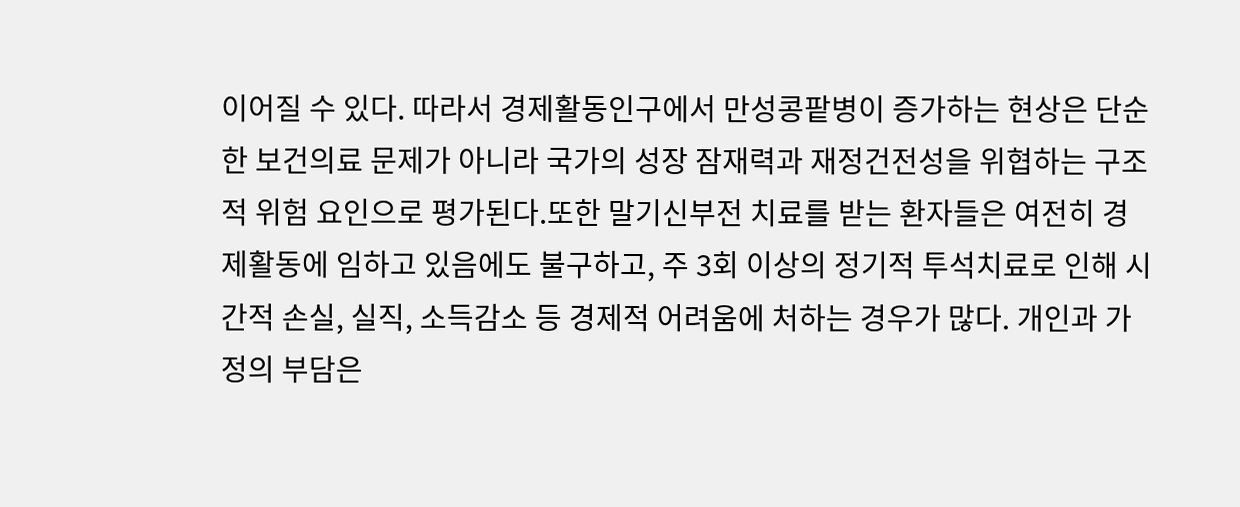이어질 수 있다. 따라서 경제활동인구에서 만성콩팥병이 증가하는 현상은 단순한 보건의료 문제가 아니라 국가의 성장 잠재력과 재정건전성을 위협하는 구조적 위험 요인으로 평가된다.또한 말기신부전 치료를 받는 환자들은 여전히 경제활동에 임하고 있음에도 불구하고, 주 3회 이상의 정기적 투석치료로 인해 시간적 손실, 실직, 소득감소 등 경제적 어려움에 처하는 경우가 많다. 개인과 가정의 부담은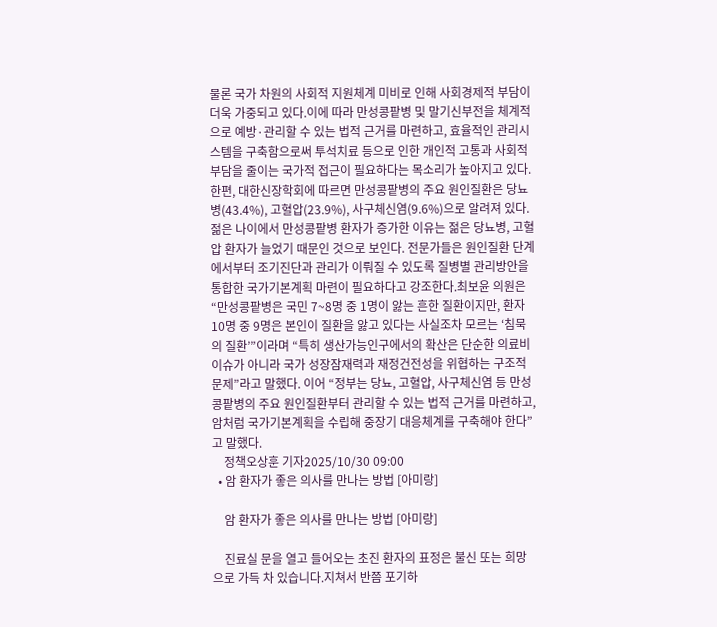물론 국가 차원의 사회적 지원체계 미비로 인해 사회경제적 부담이 더욱 가중되고 있다.이에 따라 만성콩팥병 및 말기신부전을 체계적으로 예방·관리할 수 있는 법적 근거를 마련하고, 효율적인 관리시스템을 구축함으로써 투석치료 등으로 인한 개인적 고통과 사회적 부담을 줄이는 국가적 접근이 필요하다는 목소리가 높아지고 있다.한편, 대한신장학회에 따르면 만성콩팥병의 주요 원인질환은 당뇨병(43.4%), 고혈압(23.9%), 사구체신염(9.6%)으로 알려져 있다. 젊은 나이에서 만성콩팥병 환자가 증가한 이유는 젊은 당뇨병, 고혈압 환자가 늘었기 때문인 것으로 보인다. 전문가들은 원인질환 단계에서부터 조기진단과 관리가 이뤄질 수 있도록 질병별 관리방안을 통합한 국가기본계획 마련이 필요하다고 강조한다.최보윤 의원은 “만성콩팥병은 국민 7~8명 중 1명이 앓는 흔한 질환이지만, 환자 10명 중 9명은 본인이 질환을 앓고 있다는 사실조차 모르는 ‘침묵의 질환’”이라며 “특히 생산가능인구에서의 확산은 단순한 의료비 이슈가 아니라 국가 성장잠재력과 재정건전성을 위협하는 구조적 문제”라고 말했다. 이어 “정부는 당뇨, 고혈압, 사구체신염 등 만성콩팥병의 주요 원인질환부터 관리할 수 있는 법적 근거를 마련하고, 암처럼 국가기본계획을 수립해 중장기 대응체계를 구축해야 한다”고 말했다.
    정책오상훈 기자2025/10/30 09:00
  • 암 환자가 좋은 의사를 만나는 방법 [아미랑]

    암 환자가 좋은 의사를 만나는 방법 [아미랑]

    진료실 문을 열고 들어오는 초진 환자의 표정은 불신 또는 희망으로 가득 차 있습니다.지쳐서 반쯤 포기하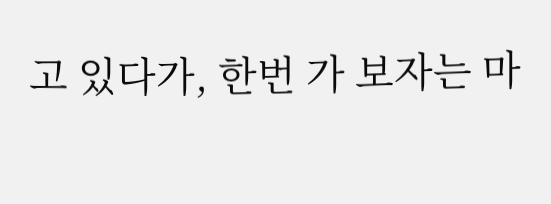고 있다가, 한번 가 보자는 마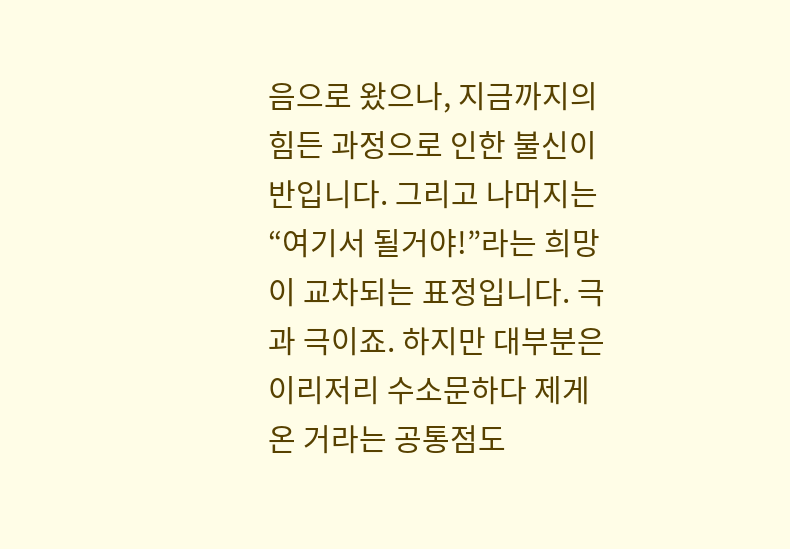음으로 왔으나, 지금까지의 힘든 과정으로 인한 불신이 반입니다. 그리고 나머지는 “여기서 될거야!”라는 희망이 교차되는 표정입니다. 극과 극이죠. 하지만 대부분은 이리저리 수소문하다 제게 온 거라는 공통점도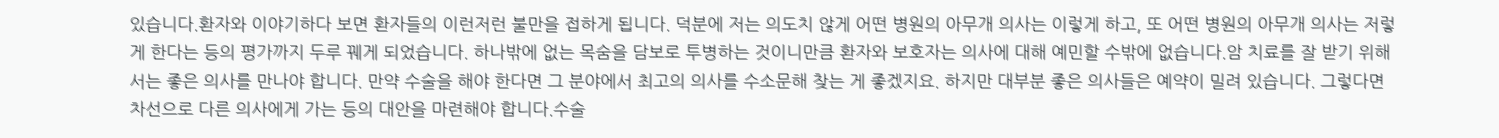있습니다.환자와 이야기하다 보면 환자들의 이런저런 불만을 접하게 됩니다. 덕분에 저는 의도치 않게 어떤 병원의 아무개 의사는 이렇게 하고, 또 어떤 병원의 아무개 의사는 저렇게 한다는 등의 평가까지 두루 꿰게 되었습니다. 하나밖에 없는 목숨을 담보로 투병하는 것이니만큼 환자와 보호자는 의사에 대해 예민할 수밖에 없습니다.암 치료를 잘 받기 위해서는 좋은 의사를 만나야 합니다. 만약 수술을 해야 한다면 그 분야에서 최고의 의사를 수소문해 찾는 게 좋겠지요. 하지만 대부분 좋은 의사들은 예약이 밀려 있습니다. 그렇다면 차선으로 다른 의사에게 가는 등의 대안을 마련해야 합니다.수술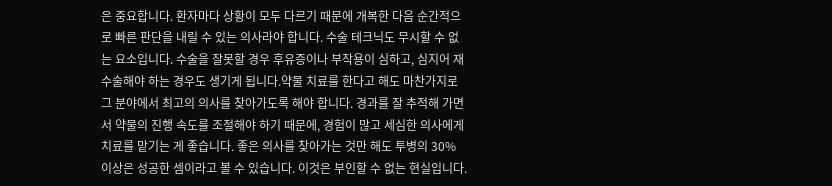은 중요합니다. 환자마다 상황이 모두 다르기 때문에 개복한 다음 순간적으로 빠른 판단을 내릴 수 있는 의사라야 합니다. 수술 테크닉도 무시할 수 없는 요소입니다. 수술을 잘못할 경우 후유증이나 부작용이 심하고, 심지어 재수술해야 하는 경우도 생기게 됩니다.약물 치료를 한다고 해도 마찬가지로 그 분야에서 최고의 의사를 찾아가도록 해야 합니다. 경과를 잘 추적해 가면서 약물의 진행 속도를 조절해야 하기 때문에, 경험이 많고 세심한 의사에게 치료를 맡기는 게 좋습니다. 좋은 의사를 찾아가는 것만 해도 투병의 30% 이상은 성공한 셈이라고 볼 수 있습니다. 이것은 부인할 수 없는 현실입니다.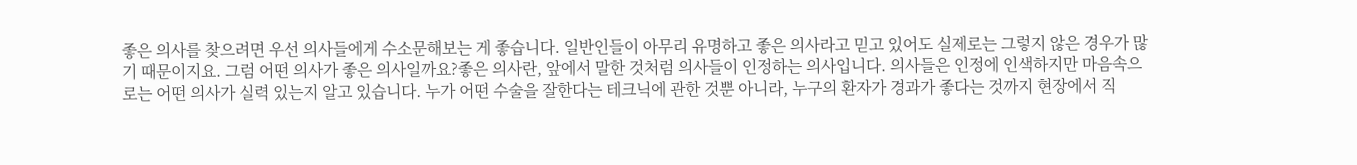좋은 의사를 찾으려면 우선 의사들에게 수소문해보는 게 좋습니다. 일반인들이 아무리 유명하고 좋은 의사라고 믿고 있어도 실제로는 그렇지 않은 경우가 많기 때문이지요. 그럼 어떤 의사가 좋은 의사일까요?좋은 의사란, 앞에서 말한 것처럼 의사들이 인정하는 의사입니다. 의사들은 인정에 인색하지만 마음속으로는 어떤 의사가 실력 있는지 알고 있습니다. 누가 어떤 수술을 잘한다는 테크닉에 관한 것뿐 아니라, 누구의 환자가 경과가 좋다는 것까지 현장에서 직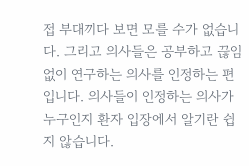접 부대끼다 보면 모를 수가 없습니다. 그리고 의사들은 공부하고 끊임없이 연구하는 의사를 인정하는 편입니다. 의사들이 인정하는 의사가 누구인지 환자 입장에서 알기란 쉽지 않습니다.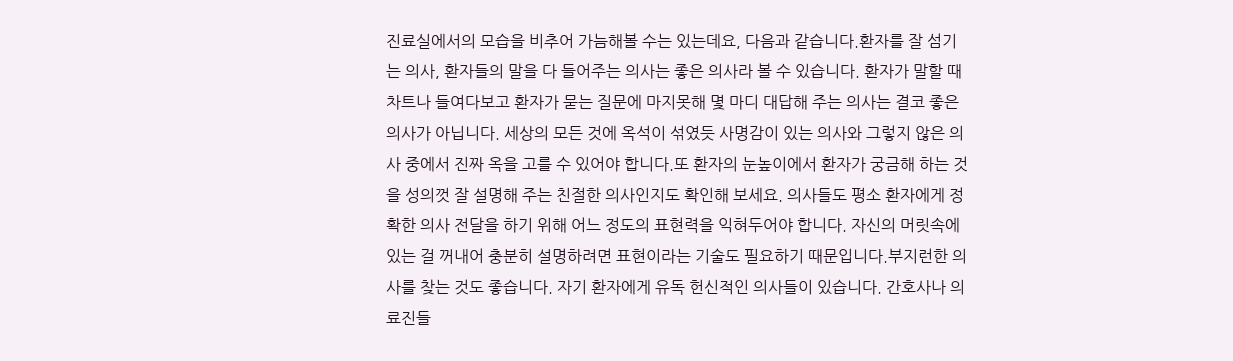진료실에서의 모습을 비추어 가늠해볼 수는 있는데요, 다음과 같습니다.환자를 잘 섬기는 의사, 환자들의 말을 다 들어주는 의사는 좋은 의사라 볼 수 있습니다. 환자가 말할 때 차트나 들여다보고 환자가 묻는 질문에 마지못해 몇 마디 대답해 주는 의사는 결코 좋은 의사가 아닙니다. 세상의 모든 것에 옥석이 섞였듯 사명감이 있는 의사와 그렇지 않은 의사 중에서 진짜 옥을 고를 수 있어야 합니다.또 환자의 눈높이에서 환자가 궁금해 하는 것을 성의껏 잘 설명해 주는 친절한 의사인지도 확인해 보세요. 의사들도 평소 환자에게 정확한 의사 전달을 하기 위해 어느 정도의 표현력을 익혀두어야 합니다. 자신의 머릿속에 있는 걸 꺼내어 충분히 설명하려면 표현이라는 기술도 필요하기 때문입니다.부지런한 의사를 찾는 것도 좋습니다. 자기 환자에게 유독 헌신적인 의사들이 있습니다. 간호사나 의료진들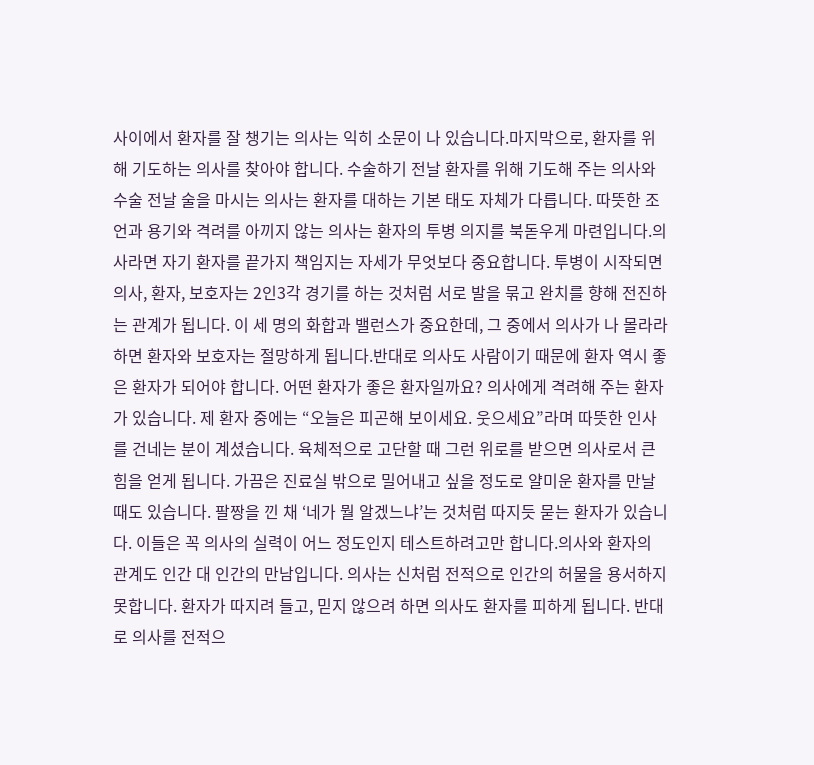사이에서 환자를 잘 챙기는 의사는 익히 소문이 나 있습니다.마지막으로, 환자를 위해 기도하는 의사를 찾아야 합니다. 수술하기 전날 환자를 위해 기도해 주는 의사와 수술 전날 술을 마시는 의사는 환자를 대하는 기본 태도 자체가 다릅니다. 따뜻한 조언과 용기와 격려를 아끼지 않는 의사는 환자의 투병 의지를 북돋우게 마련입니다.의사라면 자기 환자를 끝가지 책임지는 자세가 무엇보다 중요합니다. 투병이 시작되면 의사, 환자, 보호자는 2인3각 경기를 하는 것처럼 서로 발을 묶고 완치를 향해 전진하는 관계가 됩니다. 이 세 명의 화합과 밸런스가 중요한데, 그 중에서 의사가 나 몰라라 하면 환자와 보호자는 절망하게 됩니다.반대로 의사도 사람이기 때문에 환자 역시 좋은 환자가 되어야 합니다. 어떤 환자가 좋은 환자일까요? 의사에게 격려해 주는 환자가 있습니다. 제 환자 중에는 “오늘은 피곤해 보이세요. 웃으세요”라며 따뜻한 인사를 건네는 분이 계셨습니다. 육체적으로 고단할 때 그런 위로를 받으면 의사로서 큰 힘을 얻게 됩니다. 가끔은 진료실 밖으로 밀어내고 싶을 정도로 얄미운 환자를 만날 때도 있습니다. 팔짱을 낀 채 ‘네가 뭘 알겠느냐’는 것처럼 따지듯 묻는 환자가 있습니다. 이들은 꼭 의사의 실력이 어느 정도인지 테스트하려고만 합니다.의사와 환자의 관계도 인간 대 인간의 만남입니다. 의사는 신처럼 전적으로 인간의 허물을 용서하지 못합니다. 환자가 따지려 들고, 믿지 않으려 하면 의사도 환자를 피하게 됩니다. 반대로 의사를 전적으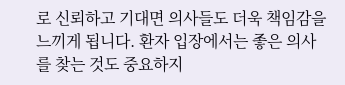로 신뢰하고 기대면 의사들도 더욱 책임감을 느끼게 됩니다. 환자 입장에서는 좋은 의사를 찾는 것도 중요하지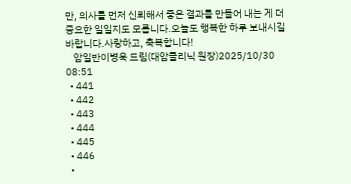만, 의사를 먼저 신뢰해서 좋은 결과를 만들어 내는 게 더 중요한 일일지도 모릅니다.오늘도 행복한 하루 보내시길 바랍니다.사랑하고, 축복합니다!
    암일반이병욱 드림(대암클리닉 원장)2025/10/30 08:51
  • 441
  • 442
  • 443
  • 444
  • 445
  • 446
  •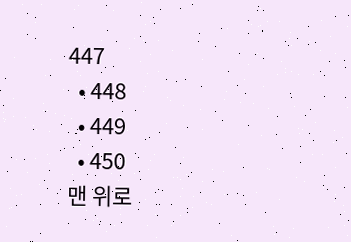447
  • 448
  • 449
  • 450
맨 위로